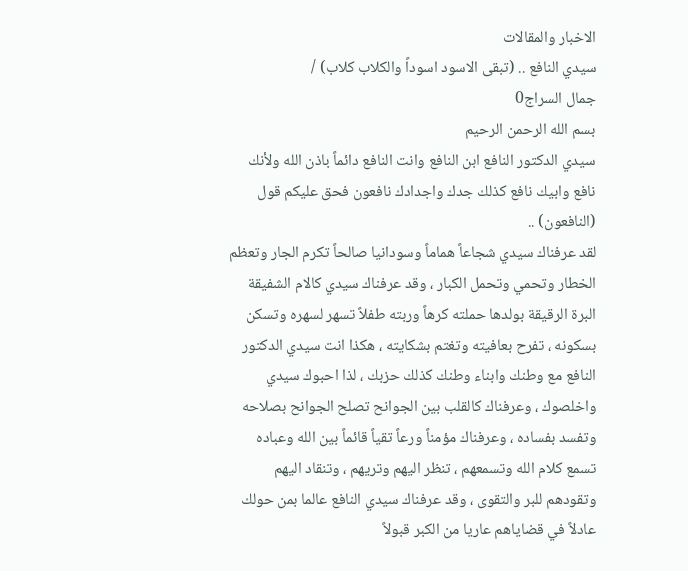الاخبار والمقالات
سيدي النافع .. (تبقى الاسود اسوداً والكلاب كلاب) /
جمال السراج0
بسم الله الرحمن الرحيم
سيدي الدكتور النافع ابن النافع وانت النافع دائماً باذن الله ولأنك نافع وابيك نافع كذلك جدك واجدادك نافعون فحق عليكم قول (النافعون) ..
لقد عرفناك سيدي شجاعاً هماماً وسودانيا صالحاً تكرم الجار وتعظم الخطار وتحمي وتحمل الكبار ، وقد عرفناك سيدي كالام الشفيقة البرة الرقيقة بولدها حملته كرهاً وربته طفلاً تسهر لسهره وتسكن بسكونه ، تفرح بعافيته وتغتم بشكايته ، هكذا انت سيدي الدكتور النافع مع وطنك وابناء وطنك كذلك حزبك ، لذا احبوك سيدي واخلصوك ، وعرفناك كالقلب بين الجوانح تصلح الجوانح بصلاحه وتفسد بفساده ، وعرفناك مؤمناً ورعاً تقياً قائماً بين الله وعباده تسمع كلام الله وتسمعهم ، تنظر اليهم وتريهم ، وتنقاد اليهم وتقودهم للبر والتقوى ، وقد عرفناك سيدي النافع عالما بمن حولك عادلاً في قضاياهم عاريا من الكبر قبولاً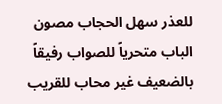للعذر سهل الحجاب مصون الباب متحرياً للصواب رفيقاً بالضعيف غير محاب للقريب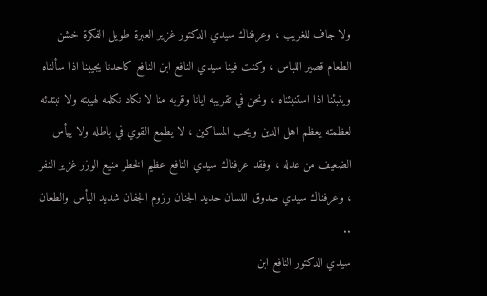ولا جاف للغريب ، وعرفناك سيدي الدكتور غزير العبرة طويل الفكرة خشن الطعام قصير اللباس ، وكنت فينا سيدي النافع ابن النافع كاحدنا يجيبنا اذا سألناه وينبئنا اذا استنبئناه ، ونحن في تقريبه ايانا وقربه منا لا نكاد نكلمه لهيبته ولا نبتدئه لعظمته يعظم اهل الدين ويحب المساكين ، لا يطمع القوي في باطله ولا ييأس الضعيف من عدله ، وفقد عرفناك سيدي النافع عظيم الخطر منيع الوزر غزير النفر ، وعرفناك سيدي صدوق اللسان حديد الجنان رزوم الجفان شديد البأس والطعان ..
سيدي الدكتور النافع ابن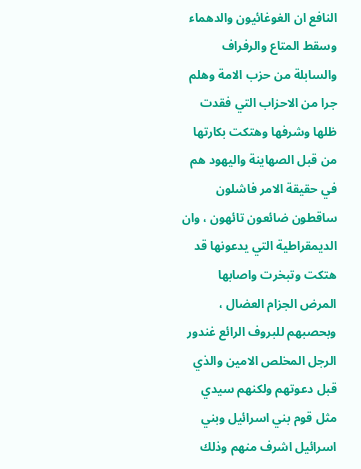النافع ان الغوغائيون والدهماء وسقط المتاع والرفراف والسابلة من حزب الامة وهلم جرا من الاحزاب التي فقدت ظلها وشرفها وهتكت بكارتها من قبل الصهاينة واليهود هم في حقيقة الامر فاشلون ساقطون ضائعون تائهون ، وان الديمقراطية التي يدعونها قد هتكت وتبخرت واصابها المرض الجزام العضال ، وبحصبهم للبروف الرائع غندور الرجل المخلص الامين والذي قبل دعوتهم ولكنهم سيدي مثل قوم بني اسرائيل وبني اسرائيل اشرف منهم وذلك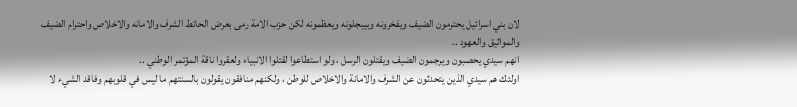لان بني اسرائيل يحترمون الضيف ويفخرونه وبيبجلونه ويعظمونه لكن حزب الامة رمى بعرض الحائط الشرف والامانه والاخلاص واحترام الضيف والمواثيق والعهود ..
انهم سيدي يحصبون ويرجمون الضيف ويقتلون الرسل ، ولو استطاعوا لقتلوا الانبياء ولعقروا ناقة المؤتمر الوطني ..
اولئك هم سيدي الذين يتحدثون عن الشرف والامانة والاخلاص للوطن ، ولكنهم منافقون يقولون بالسنتهم ما ليس في قلوبهم وفاقد الشيء لا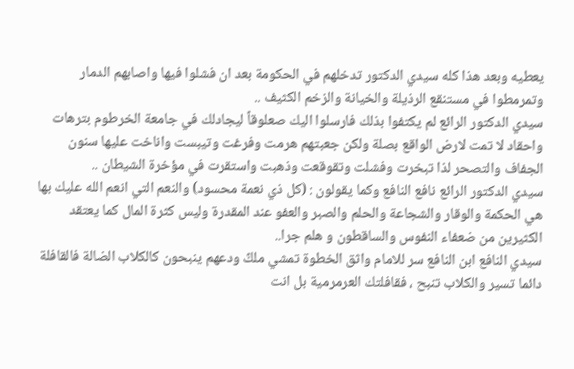يعطيه وبعد هذا كله سيدي الدكتور تدخلهم في الحكومة بعد ان فشلوا فيها واصابهم الدمار وتمرمطوا في مستنقع الرذيلة والخيانة والزخم الكثيف ..
سيدي الدكتور الرائع لم يكتفوا بذلك فارسلوا اليك صعلوقاً ليجادلك في جامعة الخرطوم بترهات واحقاد لا تمت لارض الواقع بصلة ولكن جعبتهم هرمت وفرغت وتيبست واناخت عليها سنون الجفاف والتصحر لذا تبخرت وفشلت وتقوقعت وذهبت واستقرت في مؤخرة الشيطان ..
سيدي الدكتور الرائع نافع النافع وكما يقولون : (كل ذي نعمة محسود) والنعم التي انعم الله عليك بها هي الحكمة والوقار والشجاعة والحلم والصبر والعفو عند المقدرة وليس كثرة المال كما يعتقد الكثيرين من ضعفاء النفوس والساقطون و هلم جرا..
سيدي النافع ابن النافع سر للامام واثق الخطوة تمشي ملكً ودعهم ينبحون كالكلاب الضالة فالقافلة دائما تسير والكلاب تنبح ، فقافلتك العرمرمية بل انت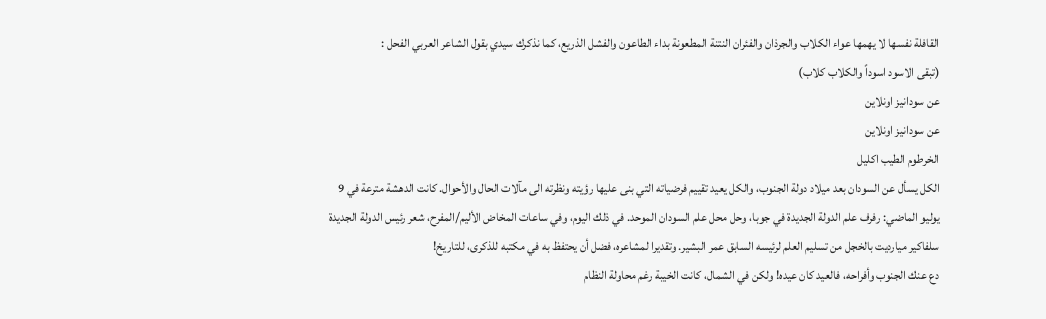القافلة نفسها لا يهمها عواء الكلاب والجرذان والفئران النتنة المطعونة بداء الطاعون والفشل الذريع، كما نذكرك سيدي بقول الشاعر العربي الفحل :
(تبقى الاسود اسوداً والكلاب كلاب)
عن سودانيز اونلاين
عن سودانيز اونلاين
الخرطوم الطيب اكليل
الكل يسأل عن السودان بعد ميلاد دولة الجنوب، والكل يعيد تقييم فرضياته التي بنى عليها رؤيته ونظرته الى مآلات الحال والأحوال. كانت الدهشة مترعة في 9 يوليو الماضي: رفرف علم الدولة الجديدة في جوبا، وحل محل علم السودان الموحد. في ذلك اليوم، وفي ساعات المخاض الأليم/المفرح، شعر رئيس الدولة الجديدة سلفاكير ميارديت بالخجل من تسليم العلم لرئيسه السابق عمر البشير. وتقديرا لمشاعره، فضل أن يحتفظ به في مكتبه للذكرى، للتاريخ!
دع عنك الجنوب وأفراحه، فالعيد كان عيده! ولكن في الشمال، كانت الخيبة رغم محاولة النظام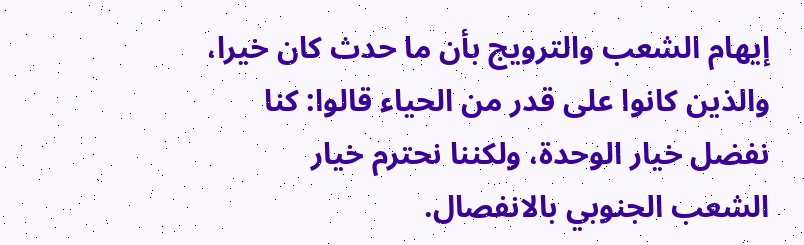إيهام الشعب والترويج بأن ما حدث كان خيرا، والذين كانوا على قدر من الحياء قالوا: كنا نفضل خيار الوحدة، ولكننا نحترم خيار الشعب الجنوبي بالانفصال.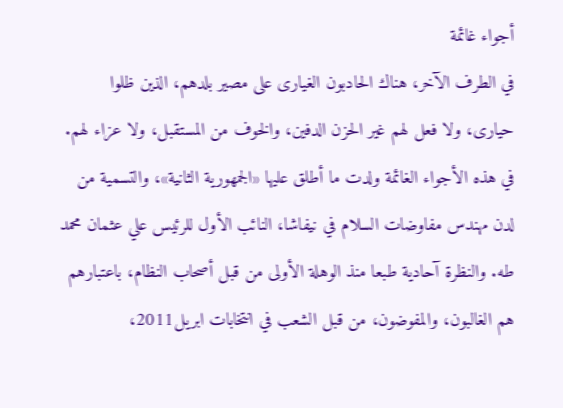أجواء غائمة
في الطرف الآخر، هناك الحادبون الغيارى على مصير بلدهم، الذين ظلوا حيارى، ولا فعل لهم غير الحزن الدفين، والخوف من المستقبل، ولا عزاء لهم.
في هذه الأجواء الغائمة ولدت ما أطلق عليها «الجمهورية الثانية»، والتسمية من لدن مهندس مفاوضات السلام في نيفاشا، النائب الأول للرئيس علي عثمان محمد طه. والنظرة آحادية طبعا منذ الوهلة الأولى من قبل أصحاب النظام، باعتبارهم هم الغالبون، والمفوضون، من قبل الشعب في انتخابات ابريل2011،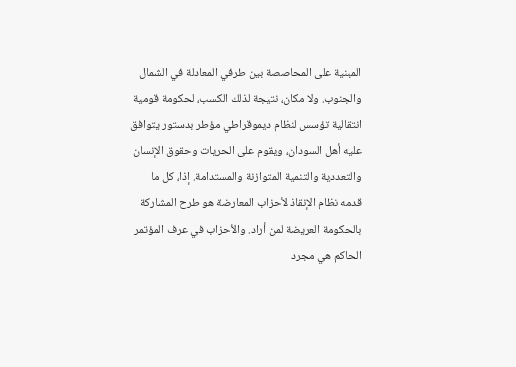المبنية على المحاصصة بين طرفي المعادلة في الشمال والجنوب. ولا مكان، نتيجة لذلك الكسب، لحكومة قومية انتقالية تؤسس لنظام ديموقراطي مؤطر بدستور يتوافق عليه أهل السودان، ويقوم على الحريات وحقوق الإنسان والتعددية والتنمية المتوازنة والمستدامة. إذا، كل ما قدمه نظام الإنقاذ لأحزاب المعارضة هو طرح المشاركة بالحكومة العريضة لمن أراد. والأحزاب في عرف المؤتمر الحاكم هي مجرد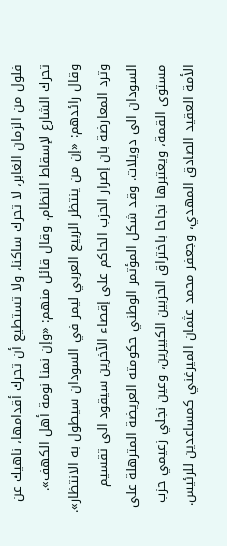فلول من الزمان الغابر، لا تحرك ساكنا، ولا تستطيع أن تحرك أقدامها، ناهيك عن تحرك الشارع لإسقاط النظام. وقال قائل منهم: «وإن نمنا نومة أهل الكهف». وقال رائدهم: «إن من ينتظر الربيع العربي ليمر في السودان سيطول به الانتظار».
وترد المعارضة بان إصرار الحزب الحاكم على إقصاء الآخرين سيقود الى تقسيم السودان الى دويلات. وقد شكل المؤتمر الوطني حكومته العريضة المترهلة على مستوى القمة، ويعتبرها نجاحا باختراق الحزبين الكبيرين، وعين نجلي زعيمي حزب الأمة العقيد الصادق المهدي، وجعفر محمد عثمان الميرغني كمساعدين للرئيس.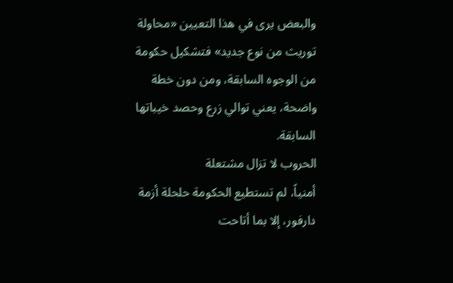والبعض يرى في هذا التعيين «محاولة توريث من نوع جديد» فتشكيل حكومة من الوجوه السابقة، ومن دون خطة واضحة، يعني توالي زرع وحصد خيباتها السابقة.
الحروب لا تزال مشتعلة
أمنياً، لم تستطيع الحكومة حلحلة أزمة دارفور، إلا بما أتاحت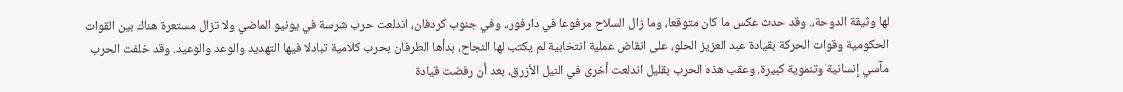لها وثيقة الدوحة،. وقد حدث عكس ما كان متوقعا، وما زال السلاح مرفوعا في دارفور،. وفي جنوب كردفان، اندلعت حرب شرسة في يونيو الماضي ولا تزال مستعرة هناك بين القوات الحكومية وقوات الحركة بقيادة عبد العزيز الحلو، على انقاض عملية انتخابية لم يكتب لها النجاح، بدأها الطرفان بحرب كلامية تبادلا فيها التهديد والوعد والوعيد. وقد خلفت الحرب مآسي إنسانية وتنموية كبيرة. وعقب هذه الحرب بقليل اندلعت أخرى في النيل الأزرق، بعد أن رفضت قيادة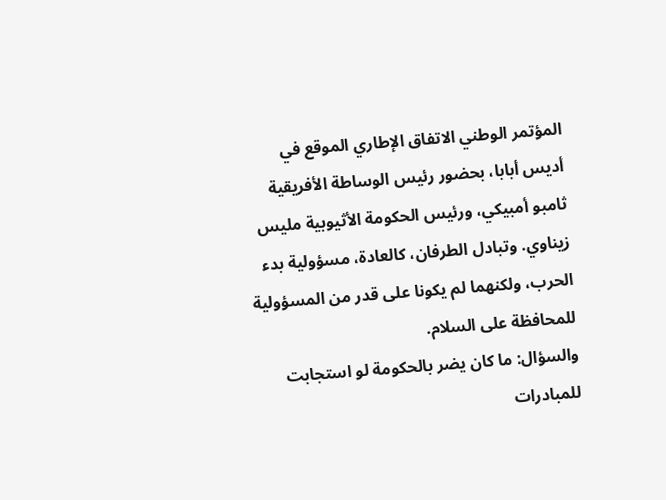المؤتمر الوطني الاتفاق الإطاري الموقع في أديس أبابا، بحضور رئيس الوساطة الأفريقية ثامبو أمبيكي، ورئيس الحكومة الأثيوبية مليس زيناوي. وتبادل الطرفان، كالعادة، مسؤولية بدء الحرب، ولكنهما لم يكونا على قدر من المسؤولية للمحافظة على السلام.
والسؤال: ما كان يضر بالحكومة لو استجابت للمبادرات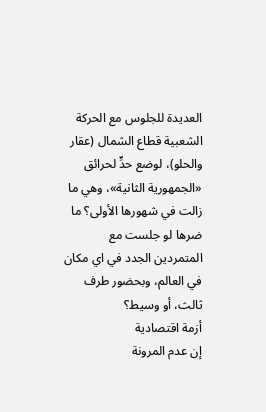العديدة للجلوس مع الحركة الشعبية قطاع الشمال (عقار والحلو)، لوضع حدٍّ لحرائق «الجمهورية الثانية»، وهي ما زالت في شهورها الأولى؟ ما ضرها لو جلست مع المتمردين الجدد في اي مكان في العالم، وبحضور طرف ثالث، أو وسيط؟
أزمة اقتصادية
إن عدم المرونة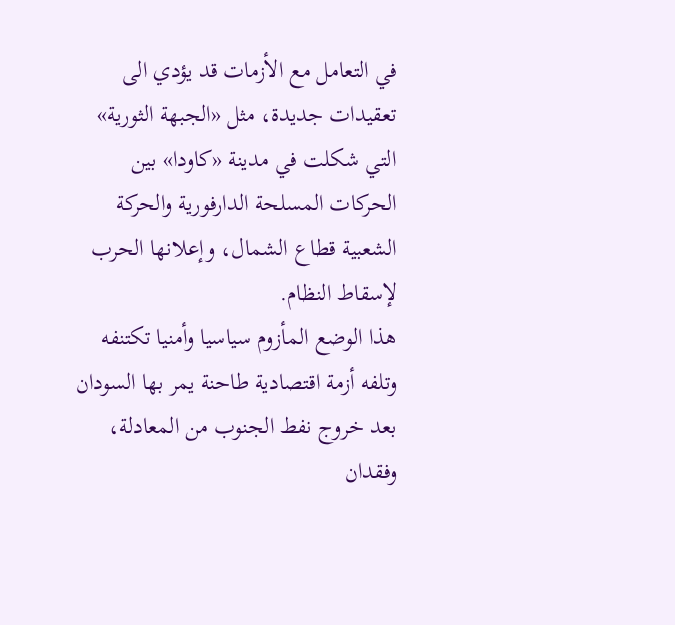في التعامل مع الأزمات قد يؤدي الى تعقيدات جديدة، مثل «الجبهة الثورية» التي شكلت في مدينة «كاودا» بين الحركات المسلحة الدارفورية والحركة الشعبية قطاع الشمال، وإعلانها الحرب لإسقاط النظام.
هذا الوضع المأزوم سياسيا وأمنيا تكتنفه وتلفه أزمة اقتصادية طاحنة يمر بها السودان بعد خروج نفط الجنوب من المعادلة، وفقدان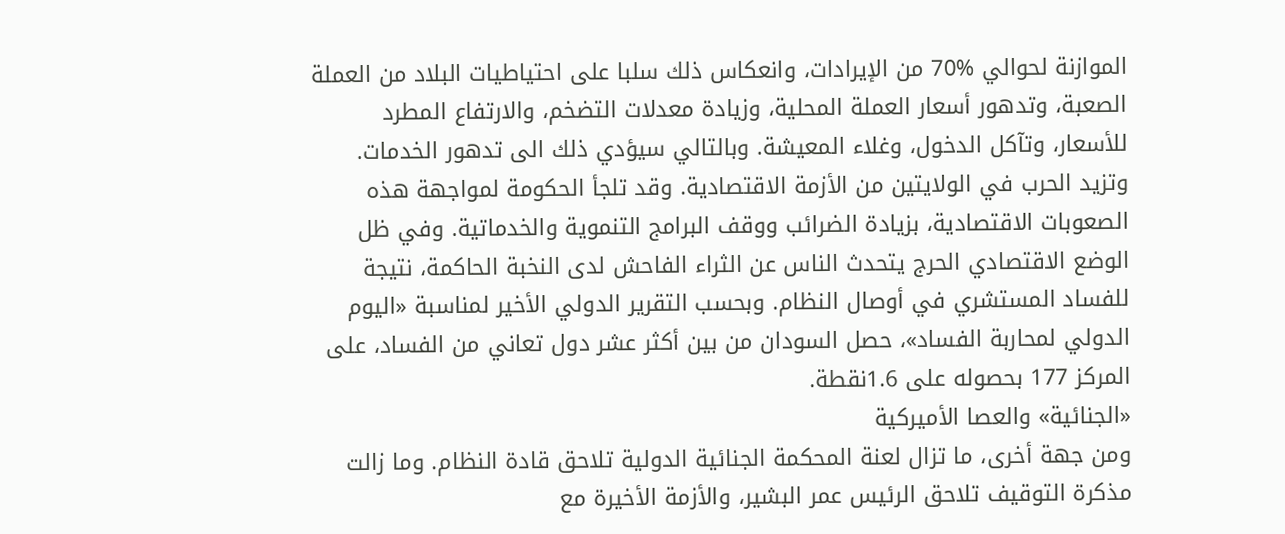الموازنة لحوالي %70 من الإيرادات، وانعكاس ذلك سلبا على احتياطيات البلاد من العملة الصعبة، وتدهور أسعار العملة المحلية، وزيادة معدلات التضخم، والارتفاع المطرد للأسعار، وتآكل الدخول، وغلاء المعيشة. وبالتالي سيؤدي ذلك الى تدهور الخدمات. وتزيد الحرب في الولايتين من الأزمة الاقتصادية. وقد تلجأ الحكومة لمواجهة هذه الصعوبات الاقتصادية، بزيادة الضرائب ووقف البرامج التنموية والخدماتية. وفي ظل الوضع الاقتصادي الحرج يتحدث الناس عن الثراء الفاحش لدى النخبة الحاكمة، نتيجة للفساد المستشري في أوصال النظام. وبحسب التقرير الدولي الأخير لمناسبة «اليوم الدولي لمحاربة الفساد»، حصل السودان من بين أكثر عشر دول تعاني من الفساد، على المركز 177 بحصوله على 1.6نقطة.
«الجنائية» والعصا الأميركية
ومن جهة أخرى، ما تزال لعنة المحكمة الجنائية الدولية تلاحق قادة النظام. وما زالت مذكرة التوقيف تلاحق الرئيس عمر البشير، والأزمة الأخيرة مع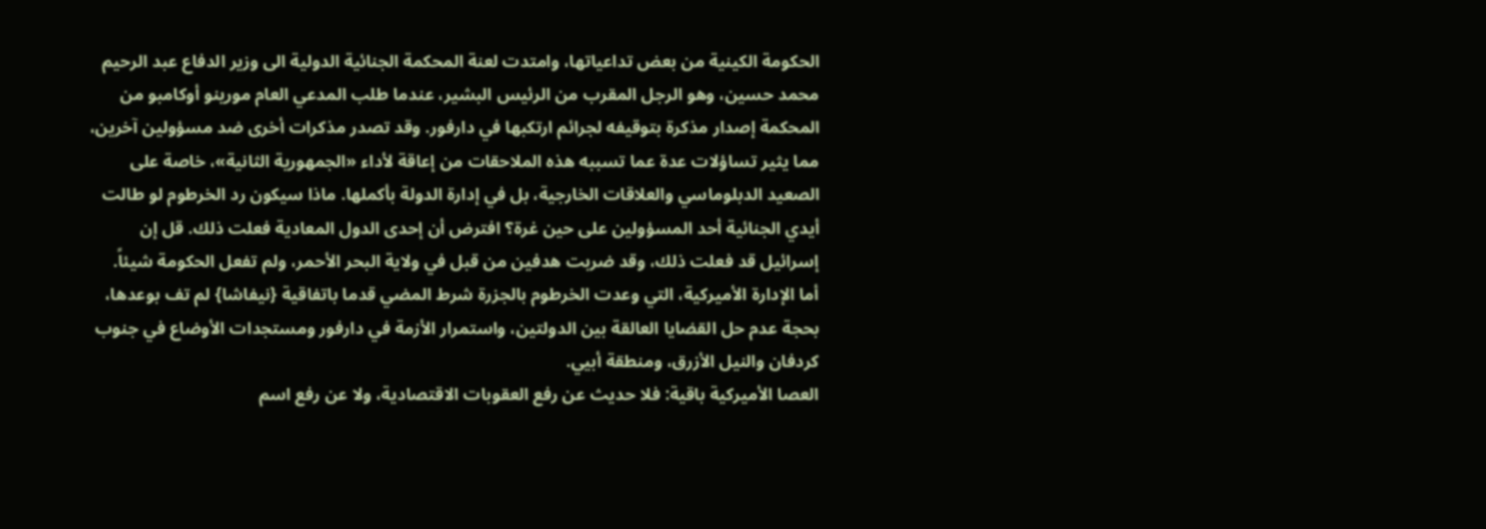الحكومة الكينية من بعض تداعياتها، وامتدت لعنة المحكمة الجنائية الدولية الى وزير الدفاع عبد الرحيم محمد حسين، وهو الرجل المقرب من الرئيس البشير، عندما طلب المدعي العام مورينو أوكامبو من المحكمة إصدار مذكرة بتوقيفه لجرائم ارتكبها في دارفور. وقد تصدر مذكرات أخرى ضد مسؤولين آخرين، مما يثير تساؤلات عدة عما تسببه هذه الملاحقات من إعاقة لأداء «الجمهورية الثانية»، خاصة على الصعيد الدبلوماسي والعلاقات الخارجية، بل في إدارة الدولة بأكملها. ماذا سيكون رد الخرطوم لو طالت أيدي الجنائية أحد المسؤولين على حين غرة؟ افترض أن إحدى الدول المعادية فعلت ذلك. قل إن إسرائيل قد فعلت ذلك، وقد ضربت هدفين من قبل في ولاية البحر الأحمر، ولم تفعل الحكومة شيئاً.
أما الإدارة الأميركية، التي وعدت الخرطوم بالجزرة شرط المضي قدما باتفاقية {نيفاشا} لم تف بوعدها، بحجة عدم حل القضايا العالقة بين الدولتين، واستمرار الأزمة في دارفور ومستجدات الأوضاع في جنوب كردفان والنيل الأزرق، ومنطقة أبيي.
العصا الأميركية باقية: فلا حديث عن رفع العقوبات الاقتصادية، ولا عن رفع اسم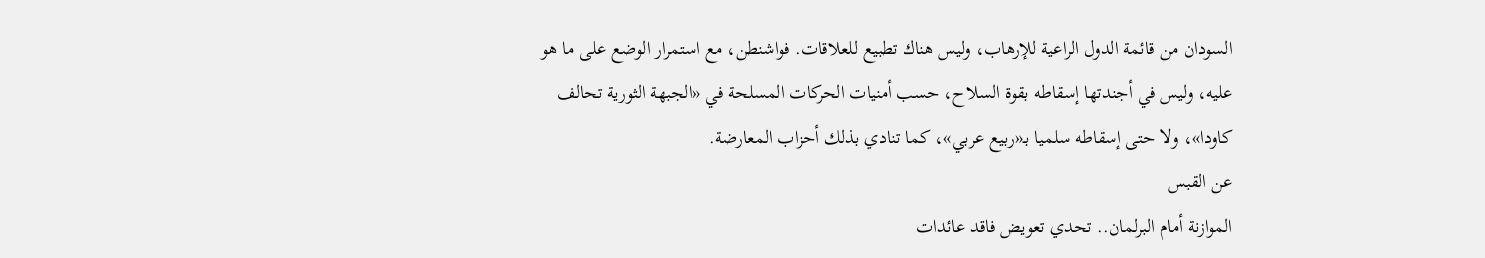السودان من قائمة الدول الراعية للإرهاب، وليس هناك تطبيع للعلاقات. فواشنطن، مع استمرار الوضع على ما هو عليه، وليس في أجندتها إسقاطه بقوة السلاح، حسب أمنيات الحركات المسلحة في «الجبهة الثورية تحالف كاودا»، ولا حتى إسقاطه سلميا بـ«ربيع عربي»، كما تنادي بذلك أحزاب المعارضة.
عن القبس
الموازنة أمام البرلمان.. تحدي تعويض فاقد عائدات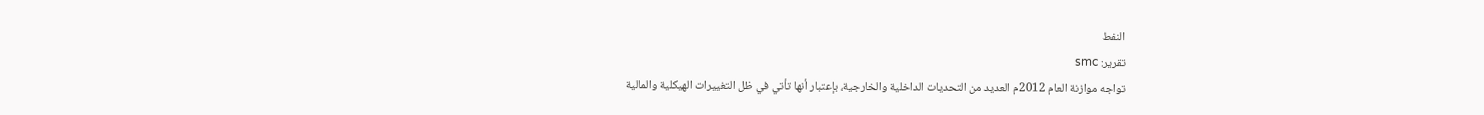النفط
تقرير: smc
تواجه موازنة العام 2012م العديد من التحديات الداخلية والخارجية، بإعتبار أنها تأتي في ظل التغييرات الهيكلية والمالية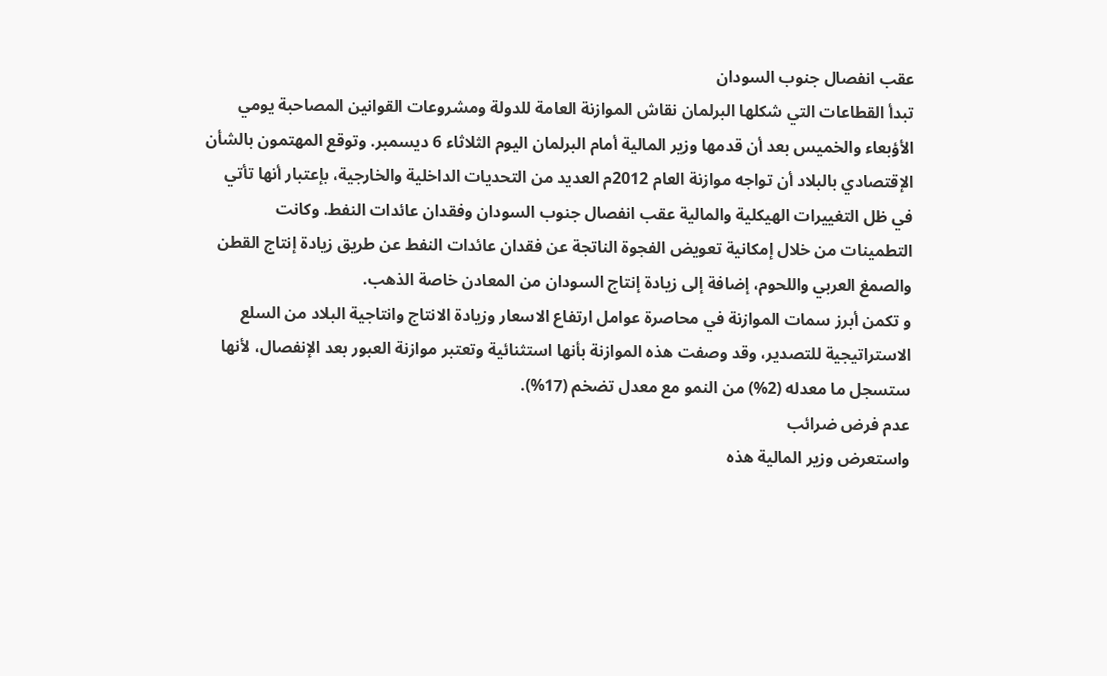عقب انفصال جنوب السودان
تبدأ القطاعات التي شكلها البرلمان نقاش الموازنة العامة للدولة ومشروعات القوانين المصاحبة يومي الأؤبعاء والخميس بعد أن قدمها وزير المالية أمام البرلمان اليوم الثلاثاء 6 ديسمبر. وتوقع المهتمون بالشأن الإقتصادي بالبلاد أن تواجه موازنة العام 2012م العديد من التحديات الداخلية والخارجية، بإعتبار أنها تأتي في ظل التغييرات الهيكلية والمالية عقب انفصال جنوب السودان وفقدان عائدات النفط. وكانت التطمينات من خلال إمكانية تعويض الفجوة الناتجة عن فقدان عائدات النفط عن طريق زيادة إنتاج القطن والصمغ العربي واللحوم، إضافة إلى زيادة إنتاج السودان من المعادن خاصة الذهب.
و تكمن أبرز سمات الموازنة في محاصرة عوامل ارتفاع الاسعار وزيادة الانتاج وانتاجية البلاد من السلع الاستراتيجية للتصدير، وقد وصفت هذه الموازنة بأنها استثنائية وتعتبر موازنة العبور بعد الإنفصال، لأنها ستسجل ما معدله (2%) من النمو مع معدل تضخم (17%).
عدم فرض ضرائب
واستعرض وزير المالية هذه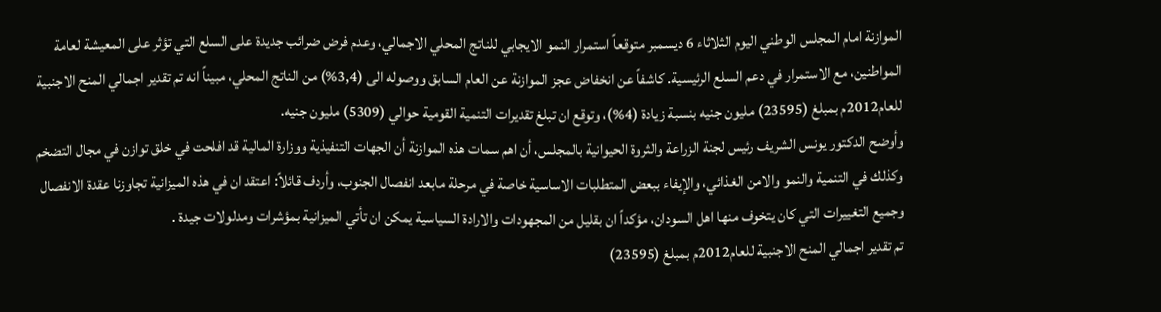الموازنة امام المجلس الوطني اليوم الثلاثاء 6 ديسمبر متوقعاً استمرار النمو الايجابي للناتج المحلي الاجمالي، وعدم فرض ضرائب جديدة على السلع التي تؤثر على المعيشة لعامة المواطنين، مع الاستمرار في دعم السلع الرئيسية. كاشفاً عن انخفاض عجز الموازنة عن العام السابق ووصوله الى (3,4%) من الناتج المحلي، مبيناً انه تم تقدير اجمالي المنح الاجنبية للعام2012م بمبلغ (23595) مليون جنيه بنسبة زيادة (4%)، وتوقع ان تبلغ تقديرات التنمية القومية حوالي (5309) مليون جنيه.
وأوضح الدكتور يونس الشريف رئيس لجنة الزراعة والثروة الحيوانية بالمجلس، أن اهم سمات هذه الموازنة أن الجهات التنفيذية ووزارة المالية قد افلحت في خلق توازن في مجال التضخم وكذلك في التنمية والنمو والامن الغذائي، والإيفاء ببعض المتطلبات الاساسية خاصة في مرحلة مابعد انفصال الجنوب، وأردف قائلاً: اعتقد ان في هذه الميزانية تجاوزنا عقدة الانفصال وجميع التغييرات التي كان يتخوف منها اهل السودان، مؤكداً ان بقليل من المجهودات والارادة السياسية يمكن ان تأتي الميزانية بمؤشرات ومدلولات جيدة .
تم تقدير اجمالي المنح الاجنبية للعام2012م بمبلغ (23595)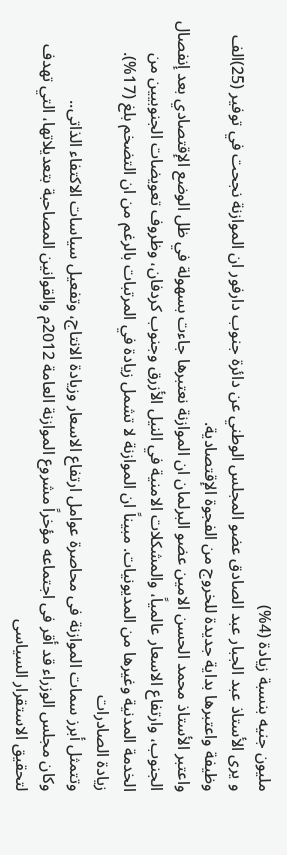مليون جنيه بنسبة زيادة (4%)
و يرى الأستاذ عبد الجبار عبد الصادق عضو المجلس الوطني عن دائرة جنوب دارفور ان الموازنة نجحت في توفير (25)الف وظيفة واعتبرها بداية جديدة للخروج من الفجوة الإقتصادية.
واعتبر الأستاذ محمد الحسن الامين عضو البرلمان ان الموازنة نعتبرها جاءت بسهولة في ظل الوضع الإقتصادي بعد إنفصال الجنوب، وارتفاع الاسعار عالمياً، والمشكلات الامنية في النيل الأزرق وجنوب كردفان، وظروف تعويضات الجنوبيين من الخدمة المدنية وغيرها من المديونيات. مبيناً ان الموازنة لا تشمل زيادة في المرتبات بالرغم من ان التضخم بلغ (17%).
زيادة الصادرات
وتتمثل أبرز سمات الموازنة فى محاصرة عوامل ارتفاع الاسعار وزيادة الانتاج، وتفعيل سياسات الاكتفاء الذاتى..
وكان مجلس الوزراء قد أقر فى اجتماعه مؤخراً مشروع الموازنة العامة 2012م والقوانين المصاحبة بتعديلاتها، التي تهدف لتحقيق الاستقرار السياسى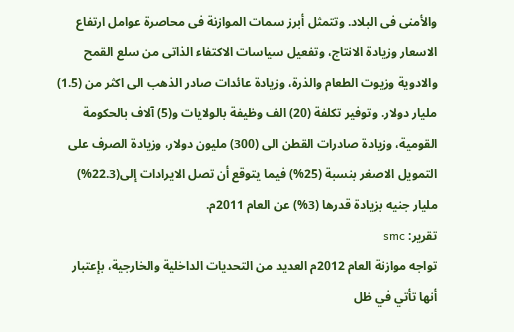والأمنى فى البلاد. وتتمثل أبرز سمات الموازنة فى محاصرة عوامل ارتفاع الاسعار وزيادة الانتاج، وتفعيل سياسات الاكتفاء الذاتى من سلع القمح والادوية وزيوت الطعام والذرة، وزيادة عائدات صادر الذهب الى اكثر من (1.5) مليار دولار. وتوفير تكلفة (20) الف وظيفة بالولايات و(5) آلاف بالحكومة القومية، وزيادة صادرات القطن الى (300) مليون دولار، وزيادة الصرف على التمويل الاصغر بنسبة (25%) فيما يتوقع أن تصل الايرادات إلى(22.3%) مليار جنيه بزيادة قدرها (3%) عن العام 2011م.
تقرير: smc
تواجه موازنة العام 2012م العديد من التحديات الداخلية والخارجية، بإعتبار أنها تأتي في ظل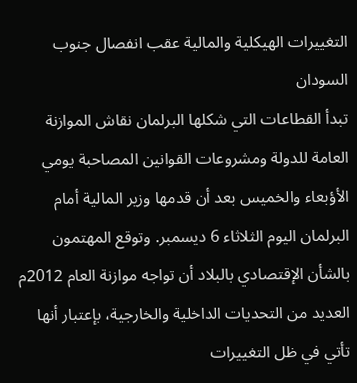التغييرات الهيكلية والمالية عقب انفصال جنوب السودان
تبدأ القطاعات التي شكلها البرلمان نقاش الموازنة العامة للدولة ومشروعات القوانين المصاحبة يومي الأؤبعاء والخميس بعد أن قدمها وزير المالية أمام البرلمان اليوم الثلاثاء 6 ديسمبر. وتوقع المهتمون بالشأن الإقتصادي بالبلاد أن تواجه موازنة العام 2012م العديد من التحديات الداخلية والخارجية، بإعتبار أنها تأتي في ظل التغييرات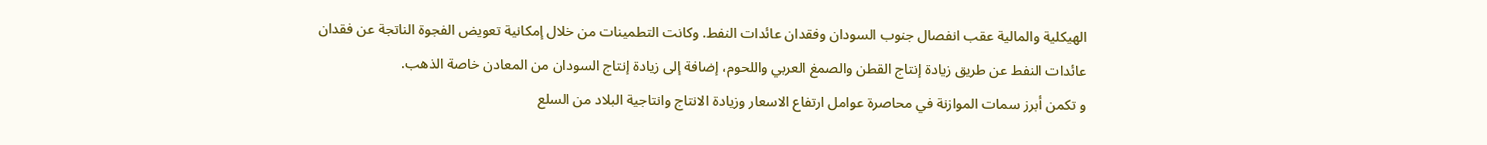الهيكلية والمالية عقب انفصال جنوب السودان وفقدان عائدات النفط. وكانت التطمينات من خلال إمكانية تعويض الفجوة الناتجة عن فقدان عائدات النفط عن طريق زيادة إنتاج القطن والصمغ العربي واللحوم، إضافة إلى زيادة إنتاج السودان من المعادن خاصة الذهب.
و تكمن أبرز سمات الموازنة في محاصرة عوامل ارتفاع الاسعار وزيادة الانتاج وانتاجية البلاد من السلع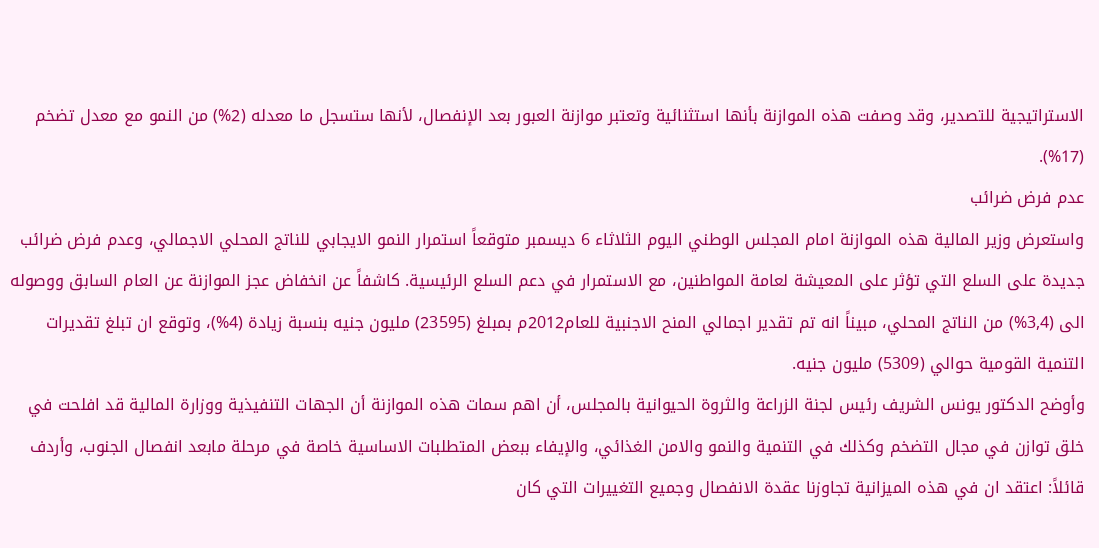الاستراتيجية للتصدير، وقد وصفت هذه الموازنة بأنها استثنائية وتعتبر موازنة العبور بعد الإنفصال، لأنها ستسجل ما معدله (2%) من النمو مع معدل تضخم (17%).
عدم فرض ضرائب
واستعرض وزير المالية هذه الموازنة امام المجلس الوطني اليوم الثلاثاء 6 ديسمبر متوقعاً استمرار النمو الايجابي للناتج المحلي الاجمالي، وعدم فرض ضرائب جديدة على السلع التي تؤثر على المعيشة لعامة المواطنين، مع الاستمرار في دعم السلع الرئيسية. كاشفاً عن انخفاض عجز الموازنة عن العام السابق ووصوله الى (3,4%) من الناتج المحلي، مبيناً انه تم تقدير اجمالي المنح الاجنبية للعام2012م بمبلغ (23595) مليون جنيه بنسبة زيادة (4%)، وتوقع ان تبلغ تقديرات التنمية القومية حوالي (5309) مليون جنيه.
وأوضح الدكتور يونس الشريف رئيس لجنة الزراعة والثروة الحيوانية بالمجلس، أن اهم سمات هذه الموازنة أن الجهات التنفيذية ووزارة المالية قد افلحت في خلق توازن في مجال التضخم وكذلك في التنمية والنمو والامن الغذائي، والإيفاء ببعض المتطلبات الاساسية خاصة في مرحلة مابعد انفصال الجنوب، وأردف قائلاً: اعتقد ان في هذه الميزانية تجاوزنا عقدة الانفصال وجميع التغييرات التي كان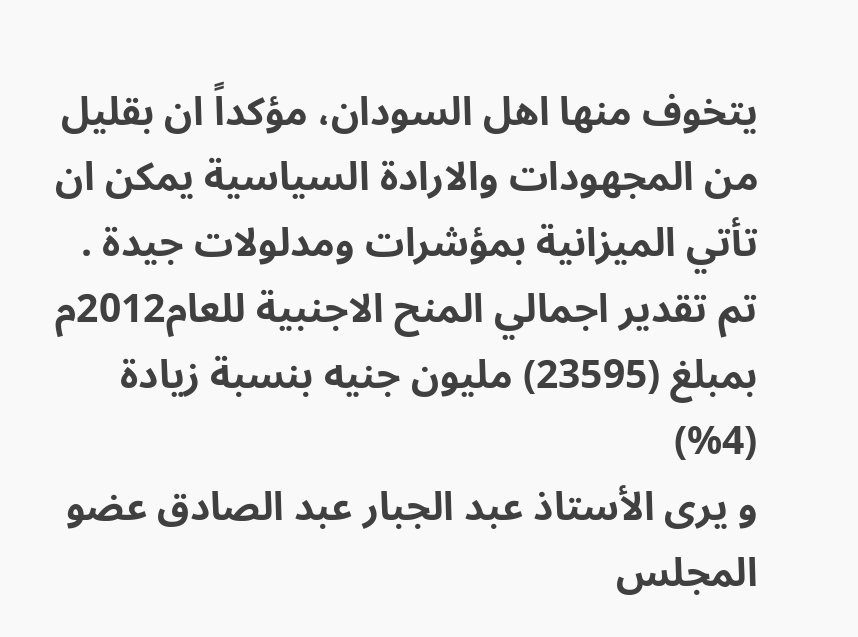يتخوف منها اهل السودان، مؤكداً ان بقليل من المجهودات والارادة السياسية يمكن ان تأتي الميزانية بمؤشرات ومدلولات جيدة .
تم تقدير اجمالي المنح الاجنبية للعام2012م بمبلغ (23595) مليون جنيه بنسبة زيادة (4%)
و يرى الأستاذ عبد الجبار عبد الصادق عضو المجلس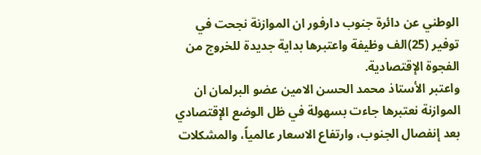الوطني عن دائرة جنوب دارفور ان الموازنة نجحت في توفير (25)الف وظيفة واعتبرها بداية جديدة للخروج من الفجوة الإقتصادية.
واعتبر الأستاذ محمد الحسن الامين عضو البرلمان ان الموازنة نعتبرها جاءت بسهولة في ظل الوضع الإقتصادي بعد إنفصال الجنوب، وارتفاع الاسعار عالمياً، والمشكلات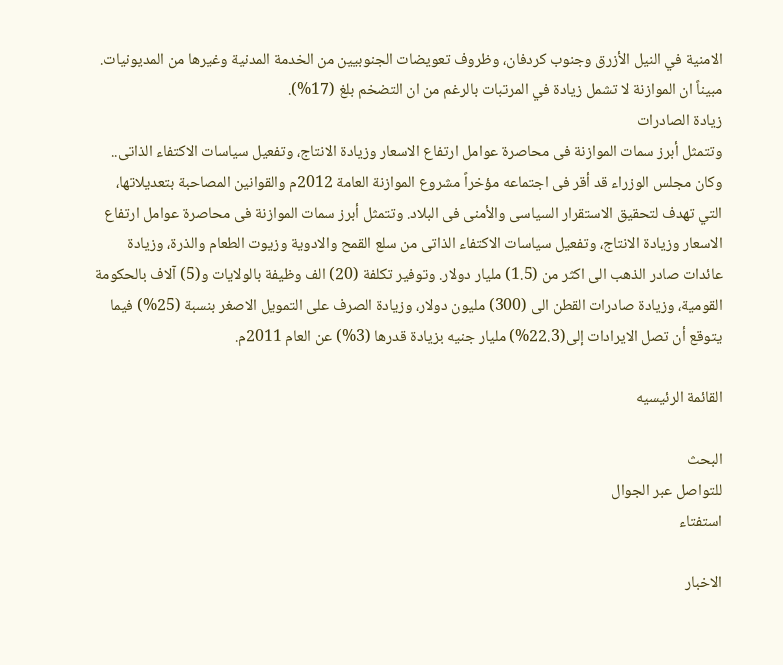الامنية في النيل الأزرق وجنوب كردفان، وظروف تعويضات الجنوبيين من الخدمة المدنية وغيرها من المديونيات. مبيناً ان الموازنة لا تشمل زيادة في المرتبات بالرغم من ان التضخم بلغ (17%).
زيادة الصادرات
وتتمثل أبرز سمات الموازنة فى محاصرة عوامل ارتفاع الاسعار وزيادة الانتاج، وتفعيل سياسات الاكتفاء الذاتى..
وكان مجلس الوزراء قد أقر فى اجتماعه مؤخراً مشروع الموازنة العامة 2012م والقوانين المصاحبة بتعديلاتها، التي تهدف لتحقيق الاستقرار السياسى والأمنى فى البلاد. وتتمثل أبرز سمات الموازنة فى محاصرة عوامل ارتفاع الاسعار وزيادة الانتاج، وتفعيل سياسات الاكتفاء الذاتى من سلع القمح والادوية وزيوت الطعام والذرة، وزيادة عائدات صادر الذهب الى اكثر من (1.5) مليار دولار. وتوفير تكلفة (20) الف وظيفة بالولايات و(5) آلاف بالحكومة القومية، وزيادة صادرات القطن الى (300) مليون دولار، وزيادة الصرف على التمويل الاصغر بنسبة (25%) فيما يتوقع أن تصل الايرادات إلى(22.3%) مليار جنيه بزيادة قدرها (3%) عن العام 2011م.

القائمة الرئيسيه

البحث
للتواصل عبر الجوال
استفتاء

الاخبار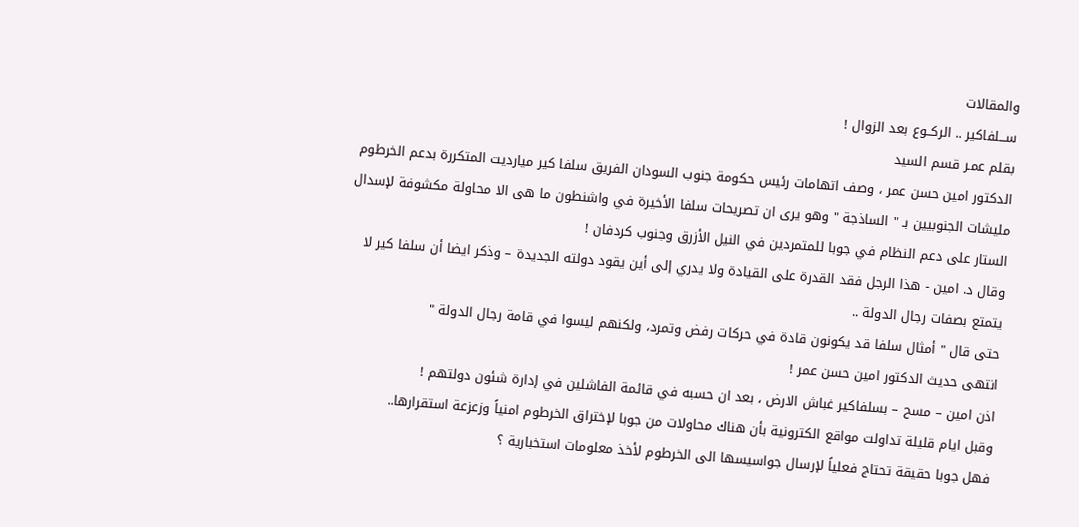والمقالات
ســـلفاكير .. الركــوع بعد الزوال !
بقلم عمـر قسم السيد
الدكتور امين حسن عمر ، وصف اتهامات رئيس حكومة جنوب السودان الفريق سلفا كير ميارديت المتكررة بدعم الخرطوم مليشات الجنوبيين بـ " الساذجة " وهو يرى ان تصريحات سلفا الأخيرة في واشنطون ما هى الا محاولة مكشوفة لإسدال الستار على دعم النظام في جوبا للمتمردين في النيل الأزرق وجنوب كردفان !
وقال د. امين - هذا الرجل فقد القدرة على القيادة ولا يدري إلى أين يقود دولته الجديدة – وذكر ايضا أن سلفا كير لا يتمتع بصفات رجال الدولة ..
حتى قال " أمثال سلفا قد يكونون قادة في حركات رفض وتمرد، ولكنهم ليسوا في قامة رجال الدولة "
انتهى حديث الدكتور امين حسن عمر !
اذن امين – مسح – بسلفاكير غباش الارض ، بعد ان حسبه في قائمة الفاشلين في إدارة شئون دولتهم !
وقبل ايام قليلة تداولت مواقع الكترونية بأن هناك محاولات من جوبا لإختراق الخرطوم امنياً وزعزعة استقرارها..
فهل جوبا حقيقة تحتاج فعلياً لإرسال جواسيسها الى الخرطوم لأخذ معلومات استخبارية ؟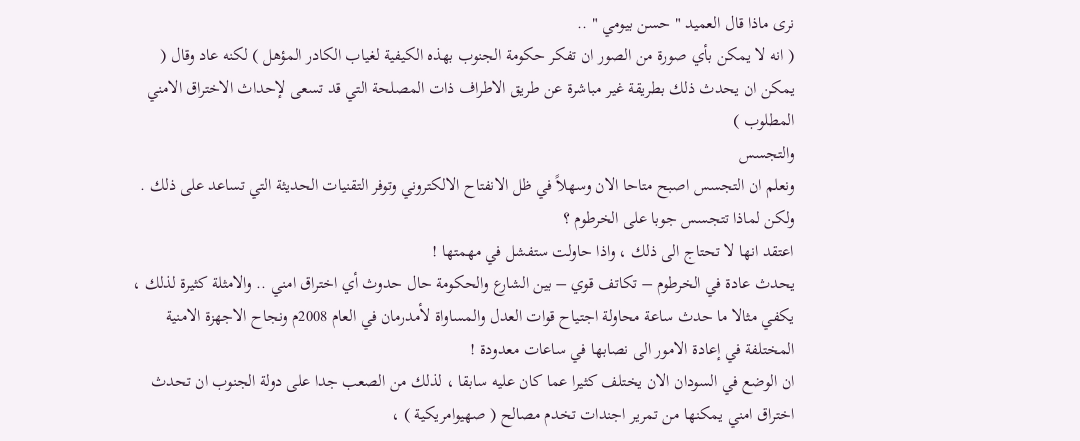نرى ماذا قال العميد " حسن بيومي " ..
( انه لا يمكن بأي صورة من الصور ان تفكر حكومة الجنوب بهذه الكيفية لغياب الكادر المؤهل ) لكنه عاد وقال ( يمكن ان يحدث ذلك بطريقة غير مباشرة عن طريق الاطراف ذات المصلحة التي قد تسعى لإحداث الاختراق الامني المطلوب )
والتجسس
ونعلم ان التجسس اصبح متاحا الان وسهلاً في ظل الانفتاح الالكتروني وتوفر التقنيات الحديثة التي تساعد على ذلك .
ولكن لماذا تتجسس جوبا على الخرطوم ؟
اعتقد انها لا تحتاج الى ذلك ، واذا حاولت ستفشل في مهمتها !
يحدث عادة في الخرطوم – تكاتف قوي – بين الشارع والحكومة حال حدوث أي اختراق امني .. والامثلة كثيرة لذلك ، يكفي مثالا ما حدث ساعة محاولة اجتياح قوات العدل والمساواة لأمدرمان في العام 2008م ونجاح الاجهزة الامنية المختلفة في إعادة الامور الى نصابها في ساعات معدودة !
ان الوضع في السودان الان يختلف كثيرا عما كان عليه سابقا ، لذلك من الصعب جدا على دولة الجنوب ان تحدث اختراق امني يمكنها من تمرير اجندات تخدم مصالح ( صهيوامريكية ) ،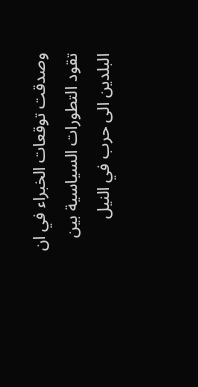وصدقت توقعات الخبراء في ان تقود التطورات السياسية بين البلدين الى حرب في النيل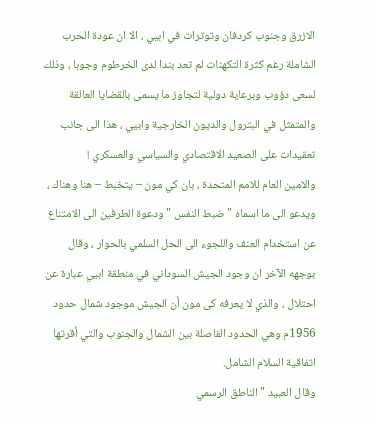الازرق وجنوب كردفان وتوترات في ابيي ، الا ان عودة الحرب الشاملة رغم كثرة التكهنات لم تعد بندا لدى الخرطوم وجوبا ، وذلك لسعى دؤوب وبرعاية دولية لتجاوز ما يسمى بالقضايا العالقة والمتمثل في البترول والديون الخارجية وابيي ، هذا الى جانب تعقيدات على الصعيد الاقتصادي والسياسي والعسكري !
والامين العام للامم المتحدة ، بان كي مون – يتخبط – هنا وهناك ، ويدعو الى ما اسماه " ضبط النفس " ودعوة الطرفين الى الامتناع عن استخدام العنف واللجوء الى الحل السلمي بالحوار ، وقال بوجهه الآخر ان وجود الجيش السوداني في منطقة ابيي عبارة عن احتلال ، والذي لا يعرفه كى مون أن الجيش موجود شمال حدود 1956م وهي الحدود الفاصلة بين الشمال والجنوب والتي أقرتها اتفاقية السلام الشامل.
وقال العبيد " الناطق الرسمي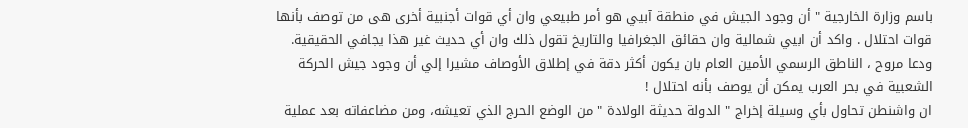باسم وزارة الخارجية " أن وجود الجيش في منطقة آبيي هو أمر طبيعي وان أي قوات أجنبية أخرى هى من توصف بأنها قوات احتلال . واكد أن ابيي شمالية وان حقائق الجغرافيا والتاريخ تقول ذلك وان أي حديث غير هذا يجافي الحقيقية. ودعا مروح ، الناطق الرسمي الأمين العام بان يكون أكثر دقة في إطلاق الأوصاف مشيرا إلي أن وجود جيش الحركة الشعبية في بحر العرب يمكن أن يوصف بأنه احتلال !
ان واشنطن تحاول بأي وسيلة إخراج " الدولة حديثة الولادة " من الوضع الحرج الذي تعيشه، ومن مضاعفاته بعد عملية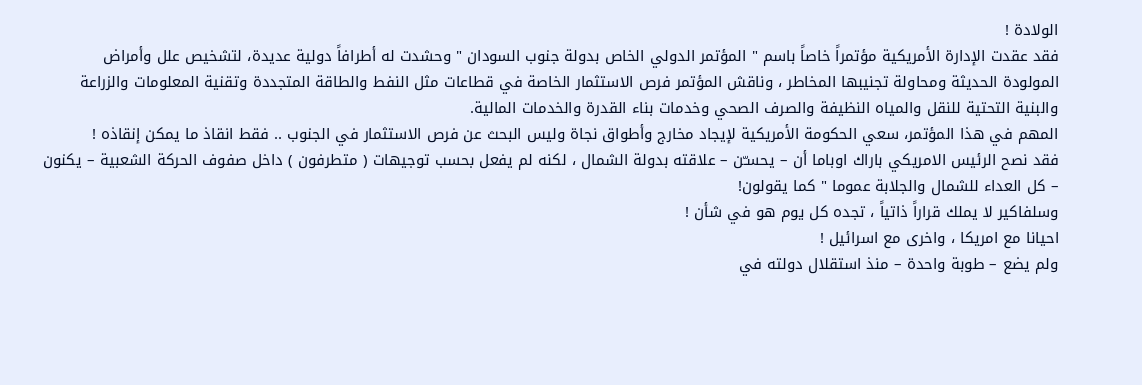الولادة !
فقد عقدت الإدارة الأمريكية مؤتمراً خاصاً باسم " المؤتمر الدولي الخاص بدولة جنوب السودان " وحشدت له أطرافاً دولية عديدة، لتشخيص علل وأمراض المولودة الحديثة ومحاولة تجنيبها المخاطر ، وناقش المؤتمر فرص الاستثمار الخاصة في قطاعات مثل النفط والطاقة المتجددة وتقنية المعلومات والزراعة والبنية التحتية للنقل والمياه النظيفة والصرف الصحي وخدمات بناء القدرة والخدمات المالية.
المهم في هذا المؤتمر، سعي الحكومة الأمريكية لإيجاد مخارج وأطواق نجاة وليس البحث عن فرص الاستثمار في الجنوب .. فقط انقاذ ما يمكن إنقاذه !
فقد نصح الرئيس الامريكي باراك اوباما أن – يحسـّن – علاقته بدولة الشمال ، لكنه لم يفعل بحسب توجيهات ( متطرفون ) داخل صفوف الحركة الشعبية – يكنون – كل العداء للشمال والجلابة عموما " كما يقولون!
وسلفاكير لا يملك قراراً ذاتياً ، تجده كل يوم هو في شأن !
احيانا مع امريكا ، واخرى مع اسرائيل !
ولم يضع – طوبة واحدة – منذ استقلال دولته في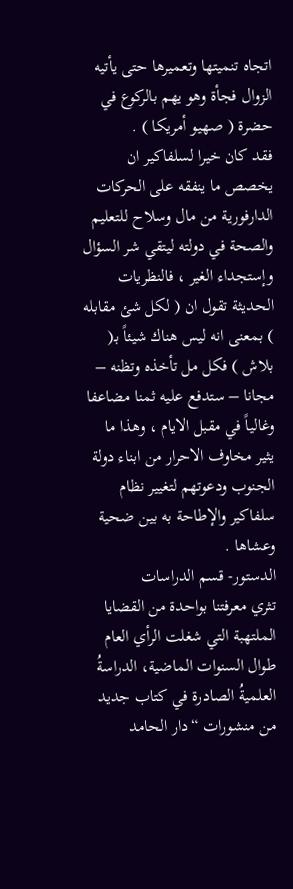اتجاه تنميتها وتعميرها حتى يأتيه الزوال فجأة وهو يهم بالركوع في حضرة ( صهيو أمريكا ) .
فقد كان خيرا لسلفاكير ان يخصص ما ينفقه على الحركات الدارفورية من مال وسلاح للتعليم والصحة في دولته ليتقي شر السؤال وإستجداء الغير ، فالنظريات الحديثة تقول ان ( لكل شئ مقابله ) بمعنى انه ليس هناك شيئاً بـ( بلاش ) فكل مل تأخذه وتظنه – مجانا – ستدفع عليه ثمنا مضاعفا وغالياً في مقبل الايام ، وهذا ما يثير مخاوف الاحرار من ابناء دولة الجنوب ودعوتهم لتغيير نظام سلفاكير والإطاحة به بين ضحية وعشاها .
الدستور- قسم الدراسات
تثري معرفتنا بواحدة من القضايا الملتهبة التي شغلت الرأي العام طوال السنوات الماضية، الدراسةُ العلميةُ الصادرة في كتاب جديد من منشورات “دار الحامد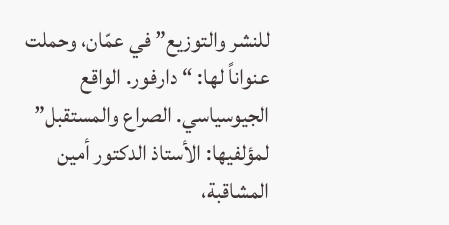للنشر والتوزيع” في عمّان، وحملت عنواناً لها: “ دارفور. الواقع الجيوسياسي. الصراع والمستقبل” لمؤلفيها: الأستاذ الدكتور أمين المشاقبة،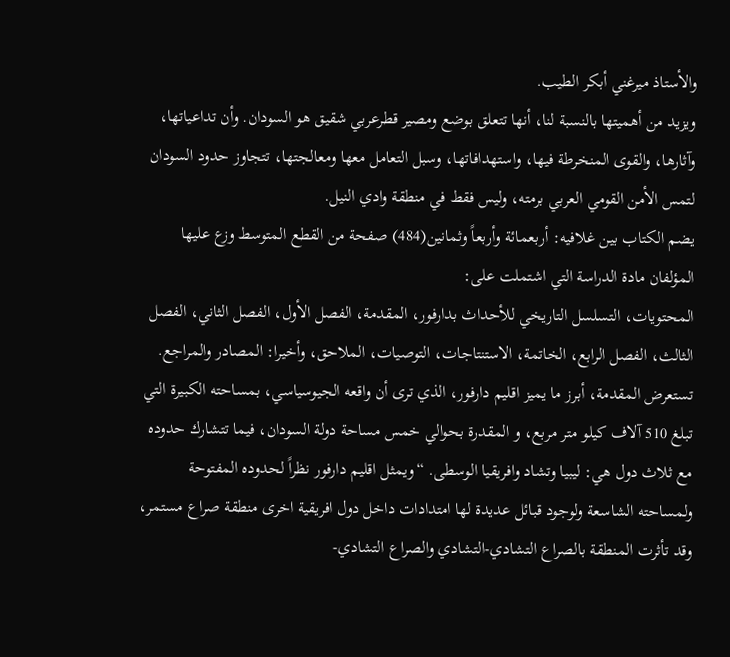والأستاذ ميرغني أبكر الطيب.
ويزيد من أهميتها بالنسبة لنا، أنها تتعلق بوضع ومصير قطرعربي شقيق هو السودان. وأن تداعياتها، وآثارها، والقوى المنخرطة فيها، واستهدافاتها، وسبل التعامل معها ومعالجتها، تتجاوز حدود السودان لتمس الأمن القومي العربي برمته، وليس فقط في منطقة وادي النيل.
يضم الكتاب بين غلافيه: أربعمائة وأربعاً وثمانين(484) صفحة من القطع المتوسط وزع عليها المؤلفان مادة الدراسة التي اشتملت على:
المحتويات، التسلسل التاريخي للأحداث بدارفور، المقدمة، الفصل الأول، الفصل الثاني، الفصل الثالث، الفصل الرابع، الخاتمة، الاستنتاجات، التوصيات، الملاحق، وأخيرا: المصادر والمراجع.
تستعرض المقدمة، أبرز ما يميز اقليم دارفور، الذي ترى أن واقعه الجيوسياسي، بمساحته الكبيرة التي تبلغ 510 آلاف كيلو متر مربع، و المقدرة بحوالي خمس مساحة دولة السودان، فيما تتشارك حدوده مع ثلاث دول هي: ليبيا وتشاد وافريقيا الوسطى. “ويمثل اقليم دارفور نظراً لحدوده المفتوحة ولمساحته الشاسعة ولوجود قبائل عديدة لها امتدادات داخل دول افريقية اخرى منطقة صراع مستمر، وقد تأثرت المنطقة بالصراع التشادي-التشادي والصراع التشادي-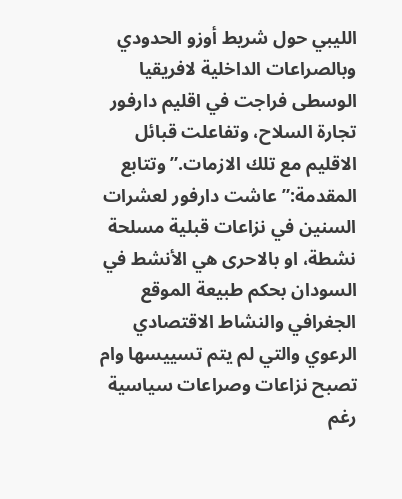الليبي حول شريط أوزو الحدودي وبالصراعات الداخلية لافريقيا الوسطى فراجت في اقليم دارفور تجارة السلاح، وتفاعلت قبائل الاقليم مع تلك الازمات.” وتتابع المقدمة:” عاشت دارفور لعشرات السنين في نزاعات قبلية مسلحة نشطة، او بالاحرى هي الأنشط في السودان بحكم طبيعة الموقع الجغرافي والنشاط الاقتصادي الرعوي والتي لم يتم تسييسها وام تصبح نزاعات وصراعات سياسية رغم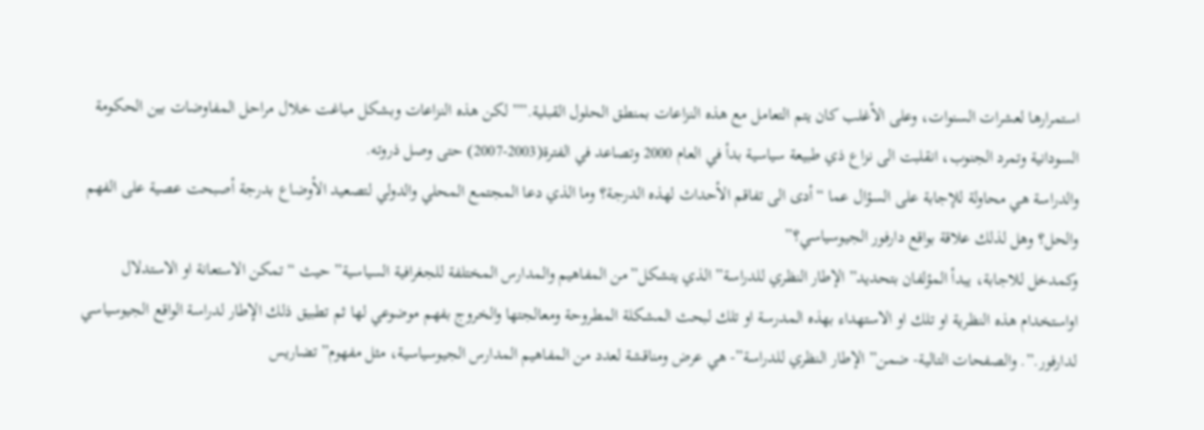استمرارها لعشرات السنوات، وعلى الأغلب كان يتم التعامل مع هذه النزاعات بمنطق الحلول القبلية.”” لكن هذه النزاعات وبشكل مباغت خلال مراحل المفاوضات بين الحكومة السودانية وتمرد الجنوب، انقلبت الى نزاع ذي طبيعة سياسية بدأ في العام 2000 وتصاعد في الفترة(2003-2007) حتى وصل ذروته.
والدراسة هي محاولة للإجابة على السؤال عما “أدى الى تفاقم الأحداث لهذه الدرجة؟ وما الذي دعا المجتمع المحلي والدولي لتصعيد الأوضاع بدرجة أصبحت عصية على الفهم والحل؟ وهل لذلك علاقة بواقع دارفور الجيوسياسي؟”
وكمدخل للاجابة، يبدأ المؤلفان بتحديد” الإطار النظري للدراسة” الذي يتشكل”من المفاهيم والمدارس المختلفة للجغرافية السياسية” حيث “تمكن الاستعانة او الاستدلال اواستخدام هذه النظرية او تلك او الاستهداء بهذه المدرسة او تلك لبحث المشكلة المطروحة ومعالجتها والخروج بفهم موضوعي لها ثم تطبيق ذلك الإطار لدراسة الواقع الجيوسياسي لدارفور.”. والصفحات التالية- ضمن” الإطار النظري للدراسة”- هي عرض ومناقشة لعدد من المفاهيم المدارس الجيوسياسية، مثل مفهوم”تضاريس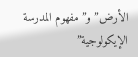الأرض” و”مفهوم المدرسة الإيكولوجية”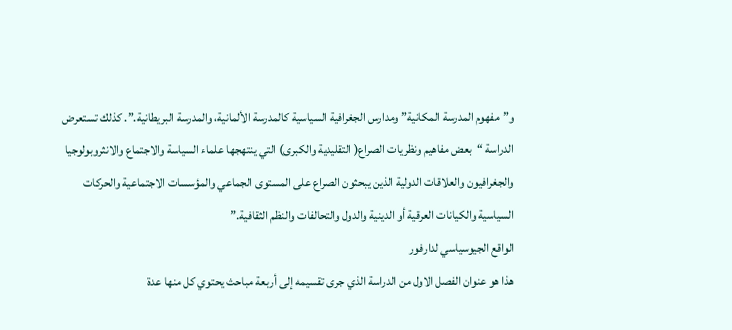و”مفهوم المدرسة المكانية” ومدارس الجغرافية السياسية كالمدرسة الألمانية، والمدرسة البريطانية.”. كذلك تستعرض الدراسة “بعض مفاهيم ونظريات الصراع( التقليدية والكبرى) التي ينتهجها علماء السياسة والاجتماع والانثروبولوجيا والجغرافيون والعلاقات الدولية الذين يبحثون الصراع على المستوى الجماعي والمؤسسات الاجتماعية والحركات السياسية والكيانات العرقية أو الدينية والدول والتحالفات والنظم الثقافية.”
الواقع الجيوسياسي لدارفور
هذا هو عنوان الفصل الاول من الدراسة الذي جرى تقسيمه إلى أربعة مباحث يحتوي كل منها عدة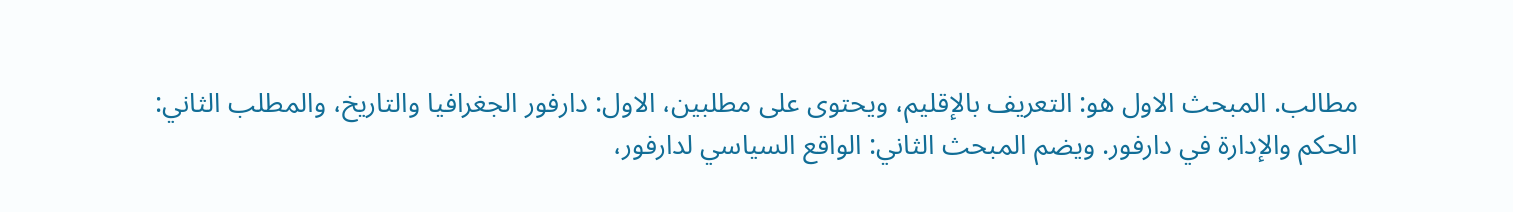مطالب. المبحث الاول هو: التعريف بالإقليم، ويحتوى على مطلبين، الاول: دارفور الجغرافيا والتاريخ، والمطلب الثاني: الحكم والإدارة في دارفور. ويضم المبحث الثاني: الواقع السياسي لدارفور،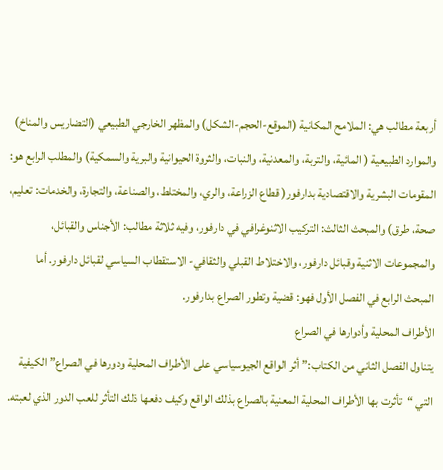أربعة مطالب هي: الملامح المكانية (الموقع-الحجم-الشكل) والمظهر الخارجي الطبيعي (التضاريس والمناخ) والموارد الطبيعية ( المائية، والتربة، والمعدنية، والنبات، والثروة الحيوانية والبرية والسمكية) والمطلب الرابع هو: المقومات البشرية والاقتصادية بدارفور( قطاع الزراعة، والري، والمختلط، والصناعة، والتجارة، والخدمات: تعليم، صحة، طرق) والمبحث الثالث: التركيب الاثنوغرافي في دارفور، وفيه ثلاثة مطالب: الأجناس والقبائل، والمجموعات الاثنية وقبائل دارفور، والاختلاط القبلي والثقافي- الاستقطاب السياسي لقبائل دارفور. أما المبحث الرابع في الفصل الأول فهو: قضية وتطور الصراع بدارفور.
الأطراف المحلية وأدوارها في الصراع
يتناول الفصل الثاني من الكتاب:”أثر الواقع الجيوسياسي على الأطراف المحلية ودورها في الصراع” الكيفية التي “تأثرت بها الأطراف المحلية المعنية بالصراع بذلك الواقع وكيف دفعها ذلك التأثر للعب الدور الذي لعبته.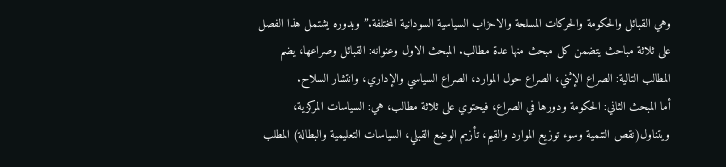وهي القبائل والحكومة والحركات المسلحة والاحزاب السياسية السودانية المختلفة.” وبدوره يشتمل هذا الفصل على ثلاثة مباحث يتضمن كل مبحث منها عدة مطالب. المبحث الاول وعنوانه: القبائل وصراعها، يضم المطالب التالية: الصراع الإثني، الصراع حول الموارد، الصراع السياسي والإداري، وانتشار السلاح.
أما المبحث الثاني: الحكومة ودورها في الصراع، فيحتوي على ثلاثة مطالب، هي: السياسات المركزية، ويتناول(نقص التنمية وسوء توزيع الموارد والقيم، تأزيم الوضع القبلي، السياسات التعليمية والبطالة) المطلب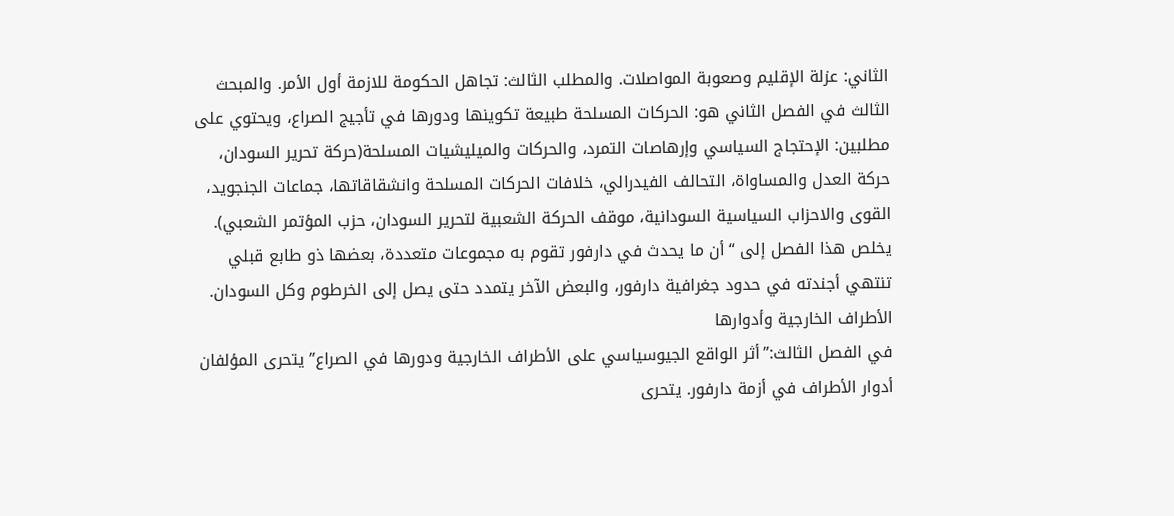الثاني: عزلة الإقليم وصعوبة المواصلات. والمطلب الثالث: تجاهل الحكومة للازمة أول الأمر. والمبحث الثالث في الفصل الثاني هو: الحركات المسلحة طبيعة تكوينها ودورها في تأجيج الصراع، ويحتوي على مطلبين: الإحتجاج السياسي وإرهاصات التمرد، والحركات والميليشيات المسلحة(حركة تحرير السودان، حركة العدل والمساواة، التحالف الفيدرالي، خلافات الحركات المسلحة وانشقاقاتها، جماعات الجنجويد، القوى والاحزاب السياسية السودانية، موقف الحركة الشعبية لتحرير السودان، حزب المؤتمر الشعبي). يخلص هذا الفصل إلى “أن ما يحدث في دارفور تقوم به مجموعات متعددة، بعضها ذو طابع قبلي تنتهي أجندته في حدود جغرافية دارفور، والبعض الآخر يتمدد حتى يصل إلى الخرطوم وكل السودان.
الأطراف الخارجية وأدوارها
في الفصل الثالث:”أثر الواقع الجيوسياسي على الأطراف الخارجية ودورها في الصراع” يتحرى المؤلفان أدوار الأطراف في أزمة دارفور. يتحرى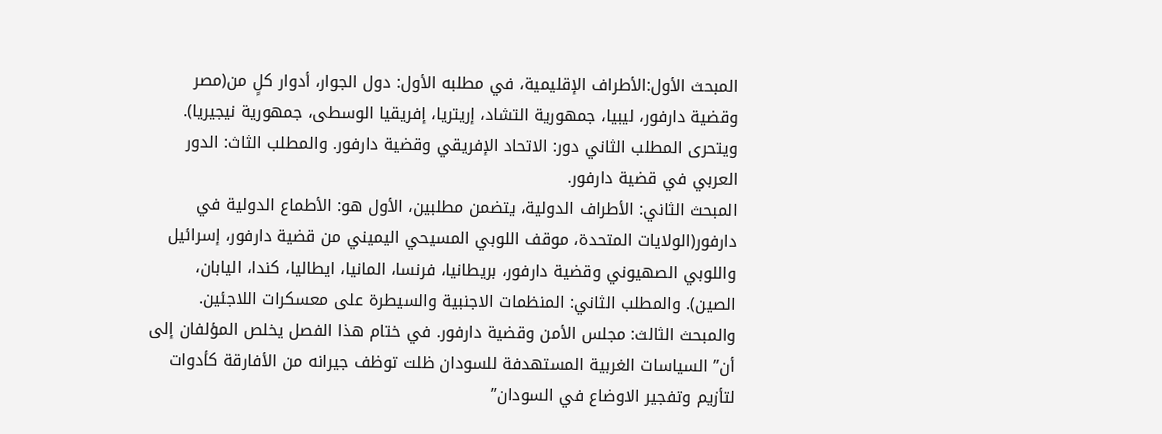المبحث الأول:الأطراف الإقليمية، في مطلبه الأول: دول الجوار، أدوار كلٍ من(مصر وقضية دارفور، ليبيا، جمهورية التشاد، إريتريا، إفريقيا الوسطى، جمهورية نيجيريا). ويتحرى المطلب الثاني دور: الاتحاد الإفريقي وقضية دارفور. والمطلب الثاث: الدور العربي في قضية دارفور.
المبحث الثاني: الأطراف الدولية، يتضمن مطلبين، الأول هو: الأطماع الدولية في دارفور(الولايات المتحدة، موقف اللوبي المسيحي اليميني من قضية دارفور، إسرائيل واللوبي الصهيوني وقضية دارفور، بريطانيا، فرنسا، المانيا، ايطاليا، كندا، اليابان، الصين). والمطلب الثاني: المنظمات الاجنبية والسيطرة على معسكرات اللاجئين. والمبحث الثالث: مجلس الأمن وقضية دارفور. في ختام هذا الفصل يخلص المؤلفان إلى أن” السياسات الغربية المستهدفة للسودان ظلت توظف جيرانه من الأفارقة كأدوات لتأزيم وتفجير الاوضاع في السودان”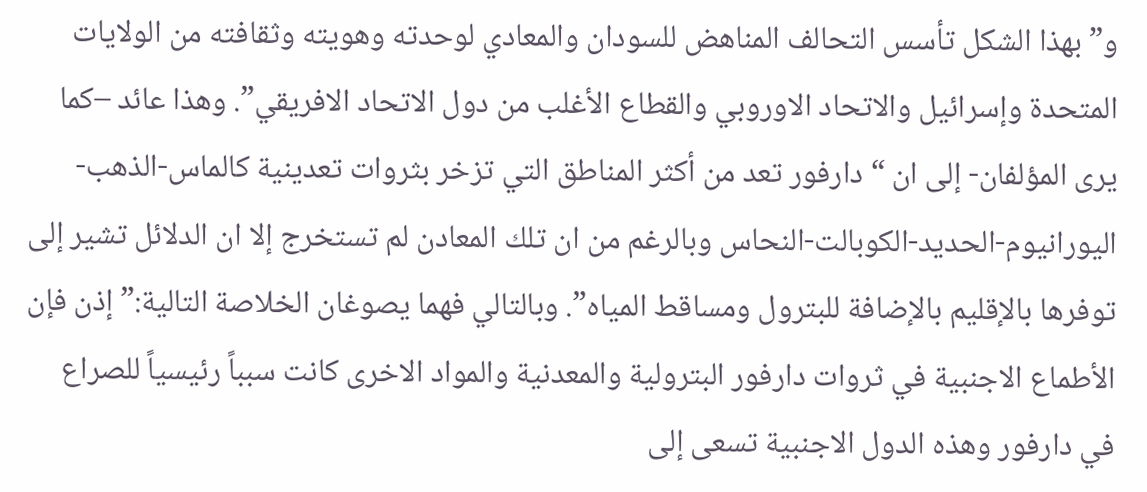و” بهذا الشكل تأسس التحالف المناهض للسودان والمعادي لوحدته وهويته وثقافته من الولايات المتحدة وإسرائيل والاتحاد الاوروبي والقطاع الأغلب من دول الاتحاد الافريقي”. وهذا عائد –كما يرى المؤلفان- إلى ان “دارفور تعد من أكثر المناطق التي تزخر بثروات تعدينية كالماس-الذهب-اليورانيوم-الحديد-الكوبالت-النحاس وبالرغم من ان تلك المعادن لم تستخرج إلا ان الدلائل تشير إلى توفرها بالإقليم بالإضافة للبترول ومساقط المياه”. وبالتالي فهما يصوغان الخلاصة التالية:”إذن فإن الأطماع الاجنبية في ثروات دارفور البترولية والمعدنية والمواد الاخرى كانت سبباً رئيسياً للصراع في دارفور وهذه الدول الاجنبية تسعى إلى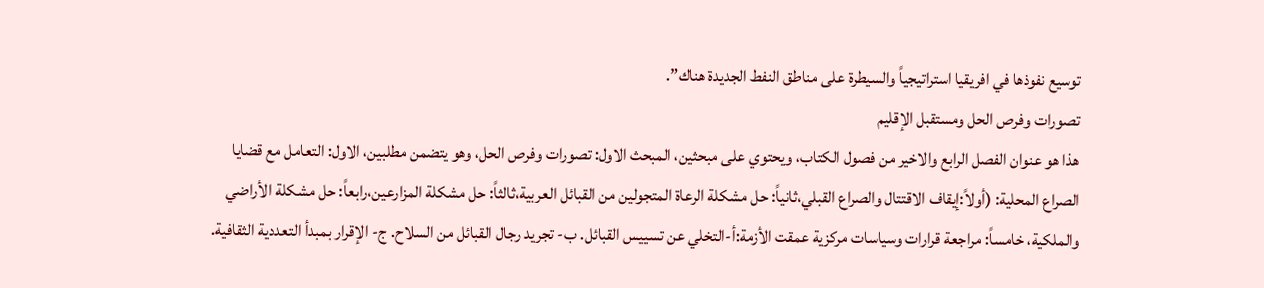توسيع نفوذها في افريقيا استراتيجياً والسيطرة على مناطق النفط الجديدة هناك”.
تصورات وفرص الحل ومستقبل الإقليم
هذا هو عنوان الفصل الرابع والاخير من فصول الكتاب، ويحتوي على مبحثين، المبحث الاول: تصورات وفرص الحل، وهو يتضمن مطلبين، الاول: التعامل مع قضايا الصراع المحلية: (أولاً:إيقاف الاقتتال والصراع القبلي،ثانياً: حل مشكلة الرعاة المتجولين من القبائل العربية،ثالثاً: حل مشكلة المزارعين،رابعاً: حل مشكلة الأراضي والملكية، خامساً: مراجعة قرارات وسياسات مركزية عمقت الأزمة:أ-التخلي عن تسييس القبائل. ب- تجريد رجال القبائل من السلاح. ج- الإقرار بمبدأ التعددية الثقافية.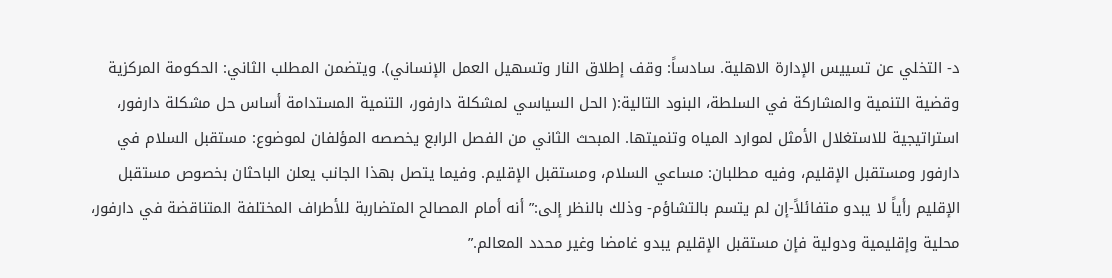د- التخلي عن تسييس الإدارة الاهلية. سادساً: وقف إطلاق النار وتسهيل العمل الإنساني). ويتضمن المطلب الثاني: الحكومة المركزية وقضية التنمية والمشاركة في السلطة، البنود التالية:( الحل السياسي لمشكلة دارفور، التنمية المستدامة أساس حل مشكلة دارفور، استراتيجية للاستغلال الأمثل لموارد المياه وتنميتها. المبحث الثاني من الفصل الرابع يخصصه المؤلفان لموضوع: مستقبل السلام في دارفور ومستقبل الإقليم، وفيه مطلبان: مساعي السلام، ومستقبل الإقليم. وفيما يتصل بهذا الجانب يعلن الباحثان بخصوص مستقبل الإقليم رأياً لا يبدو متفائلاً-إن لم يتسم بالتشاؤم- وذلك بالنظر إلى:” أنه أمام المصالح المتضاربة للأطراف المختلفة المتناقضة في دارفور، محلية وإقليمية ودولية فإن مستقبل الإقليم يبدو غامضا وغير محدد المعالم.”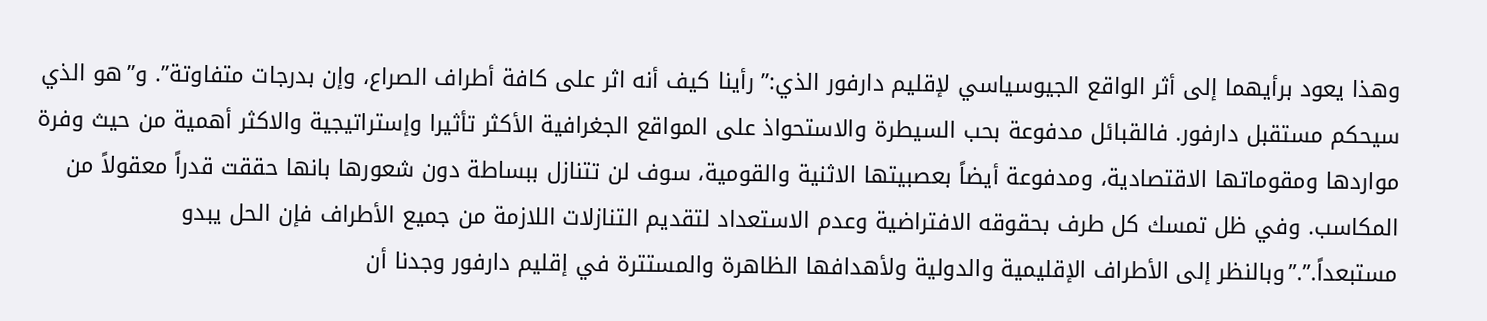وهذا يعود برأيهما إلى أثر الواقع الجيوسياسي لإقليم دارفور الذي:” رأينا كيف أنه اثر على كافة أطراف الصراع، وإن بدرجات متفاوتة”. و”هو الذي سيحكم مستقبل دارفور. فالقبائل مدفوعة بحب السيطرة والاستحواذ على المواقع الجغرافية الأكثر تأثيرا وإستراتيجية والاكثر أهمية من حيث وفرة مواردها ومقوماتها الاقتصادية، ومدفوعة أيضاً بعصبيتها الاثنية والقومية، سوف لن تتنازل ببساطة دون شعورها بانها حققت قدراً معقولاً من المكاسب. وفي ظل تمسك كل طرف بحقوقه الافتراضية وعدم الاستعداد لتقديم التنازلات اللازمة من جميع الأطراف فإن الحل يبدو مستبعداً.”.”وبالنظر إلى الأطراف الإقليمية والدولية ولأهدافها الظاهرة والمستترة في إقليم دارفور وجدنا أن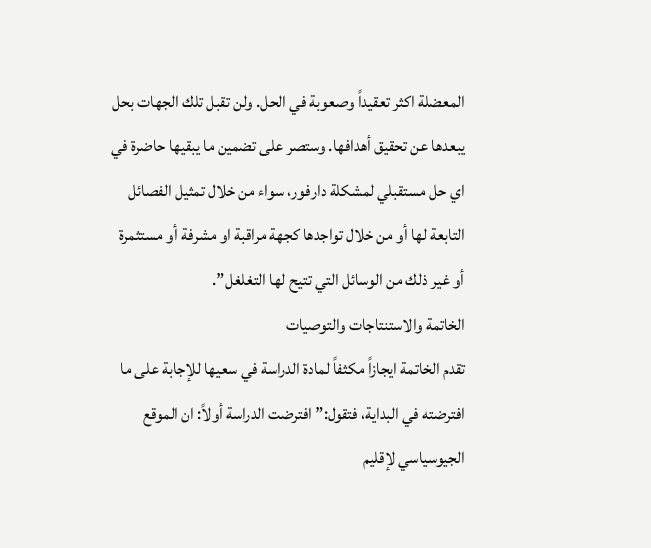المعضلة اكثر تعقيداً وصعوبة في الحل. ولن تقبل تلك الجهات بحل يبعدها عن تحقيق أهدافها. وستصر على تضمين ما يبقيها حاضرة في اي حل مستقبلي لمشكلة دارفور، سواء من خلال تمثيل الفصائل التابعة لها أو من خلال تواجدها كجهة مراقبة او مشرفة أو مستثمرة أو غير ذلك من الوسائل التي تتيح لها التغلغل”.
الخاتمة والاستنتاجات والتوصيات
تقدم الخاتمة ايجازاً مكثفاً لمادة الدراسة في سعيها للإجابة على ما افترضته في البداية، فتقول:” افترضت الدراسة أولاً: ان الموقع الجيوسياسي لإقليم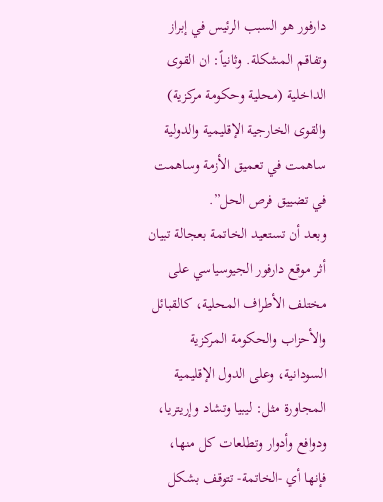دارفور هو السبب الرئيس في إبراز وتفاقم المشكلة. وثانياً: ان القوى الداخلية (محلية وحكومة مركزية) والقوى الخارجية الإقليمية والدولية ساهمت في تعميق الأزمة وساهمت في تضييق فرص الحل”.
وبعد أن تستعيد الخاتمة بعجالة تبيان أثر موقع دارفور الجيوسياسي على مختلف الأطراف المحلية، كالقبائل والأحزاب والحكومة المركزية السودانية، وعلى الدول الإقليمية المجاورة مثل: ليبيا وتشاد وإريتريا، ودوافع وأدوار وتطلعات كل منها، فإنها أي -الخاتمة- تتوقف بشكل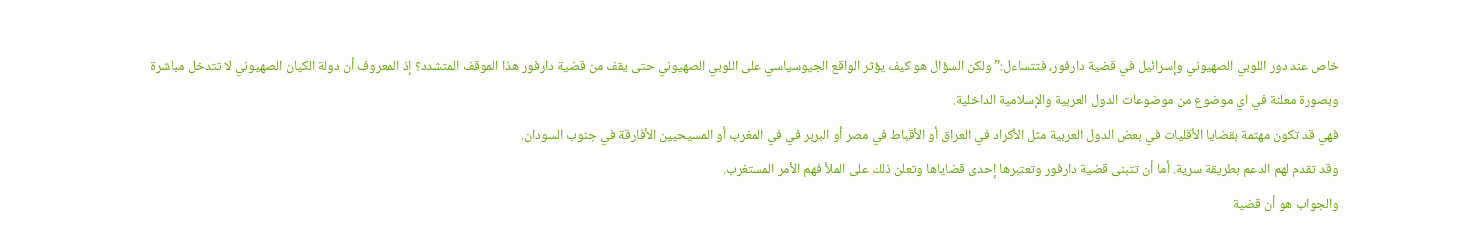خاص عند دور اللوبي الصهيوني وإسرائيل في قضية دارفور، فتتساءل:” ولكن السؤال هو كيف يؤثر الواقع الجيوسياسي على اللوبي الصهيوني حتى يقف من قضية دارفور هذا الموقف المتشدد؟ إذ المعروف أن دولة الكيان الصهيوني لا تتدخل مباشرة وبصورة معلنة في اي موضوع من موضوعات الدول العربية والإسلامية الداخلية.
فهي قد تكون مهتمة بقضايا الأقليات في بعض الدول العربية مثل الأكراد في العراق أو الأقباط في مصر أو البربر في في المغرب أو المسيحيين الأفارقة في جنوب السودان.
وقد تقدم لهم الدعم بطريقة سرية. أما أن تتبنى قضية دارفور وتعتبرها إحدى قضاياها وتعلن ذلك على الملأ فهم الأمر المستغرب.
والجواب هو أن قضية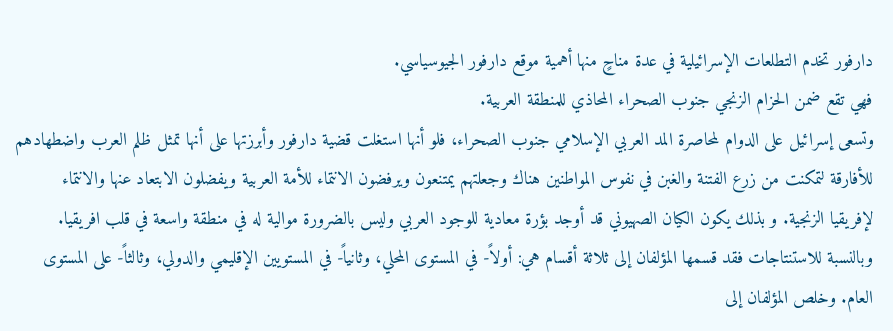دارفور تخدم التطلعات الإسرائيلية في عدة مناحٍ منها أهمية موقع دارفور الجيوسياسي.
فهي تقع ضمن الحزام الزنجي جنوب الصحراء المحاذي للمنطقة العربية.
وتسعى إسرائيل على الدوام لمحاصرة المد العربي الإسلامي جنوب الصحراء، فلو أنها استغلت قضية دارفور وأبرزتها على أنها تمثل ظلم العرب واضطهادهم للأفارقة لتمكنت من زرع الفتنة والغبن في نفوس المواطنين هناك وجعلتهم يمتنعون ويرفضون الانتماء للأمة العربية ويفضلون الابتعاد عنها والانتماء لإفريقيا الزنجية. و بذلك يكون الكيان الصهيوني قد أوجد بؤرة معادية للوجود العربي وليس بالضرورة موالية له في منطقة واسعة في قلب افريقيا.
وبالنسبة للاستنتاجات فقد قسمها المؤلفان إلى ثلاثة أقسام هي: أولاً- في المستوى المحلي، وثانياً- في المستويين الإقليمي والدولي، وثالثاً- على المستوى العام. وخلص المؤلفان إلى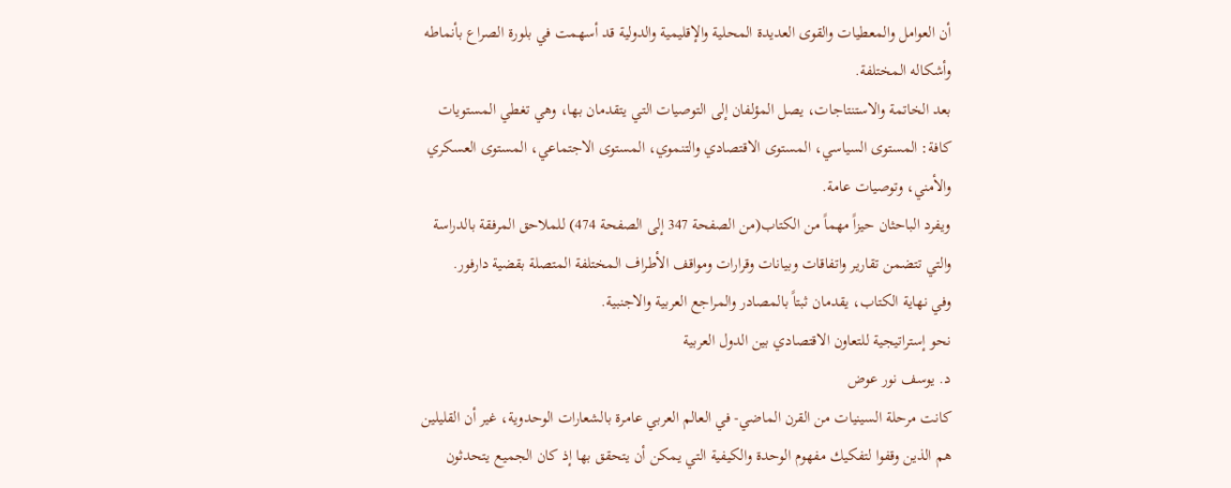أن العوامل والمعطيات والقوى العديدة المحلية والإقليمية والدولية قد أسهمت في بلورة الصراع بأنماطه وأشكاله المختلفة.
بعد الخاتمة والاستنتاجات، يصل المؤلفان إلى التوصيات التي يتقدمان بها، وهي تغطي المستويات كافة: المستوى السياسي، المستوى الاقتصادي والتنموي، المستوى الاجتماعي، المستوى العسكري والأمني، وتوصيات عامة.
ويفرد الباحثان حيزاً مهماً من الكتاب(من الصفحة 347 إلى الصفحة 474) للملاحق المرفقة بالدراسة والتي تتضمن تقارير واتفاقات وبيانات وقرارات ومواقف الأطراف المختلفة المتصلة بقضية دارفور.
وفي نهاية الكتاب، يقدمان ثبتاً بالمصادر والمراجع العربية والاجنبية.
نحو إستراتيجية للتعاون الاقتصادي بين الدول العربية
د. يوسف نور عوض
كانت مرحلة السينيات من القرن الماضي- في العالم العربي عامرة بالشعارات الوحدوية، غير أن القليلين هم الذين وقفوا لتفكيك مفهوم الوحدة والكيفية التي يمكن أن يتحقق بها إذ كان الجميع يتحدثون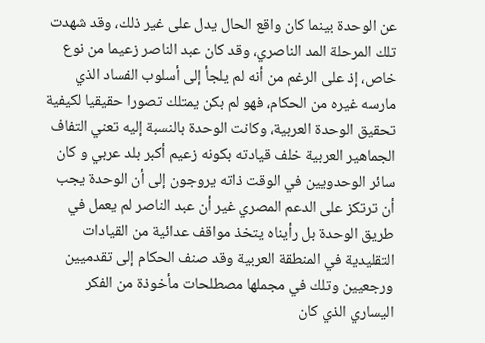عن الوحدة بينما كان واقع الحال يدل على غير ذلك، وقد شهدت تلك المرحلة المد الناصري، وقد كان عبد الناصر زعيما من نوع خاص، إذ على الرغم من أنه لم يلجأ إلى أسلوب الفساد الذي مارسه غيره من الحكام، فهو لم بكن يمتلك تصورا حقيقيا لكيفية تحقيق الوحدة العربية، وكانت الوحدة بالنسبة إليه تعني التفاف الجماهير العربية خلف قيادته بكونه زعيم أكبر بلد عربي و كان سائر الوحدويين في الوقت ذاته يروجون إلى أن الوحدة يجب أن ترتكز على الدعم المصري غير أن عبد الناصر لم يعمل في طريق الوحدة بل رأيناه يتخذ مواقف عدائية من القيادات التقليدية في المنطقة العربية وقد صنف الحكام إلى تقدميين ورجعيين وتلك في مجملها مصطلحات مأخوذة من الفكر اليساري الذي كان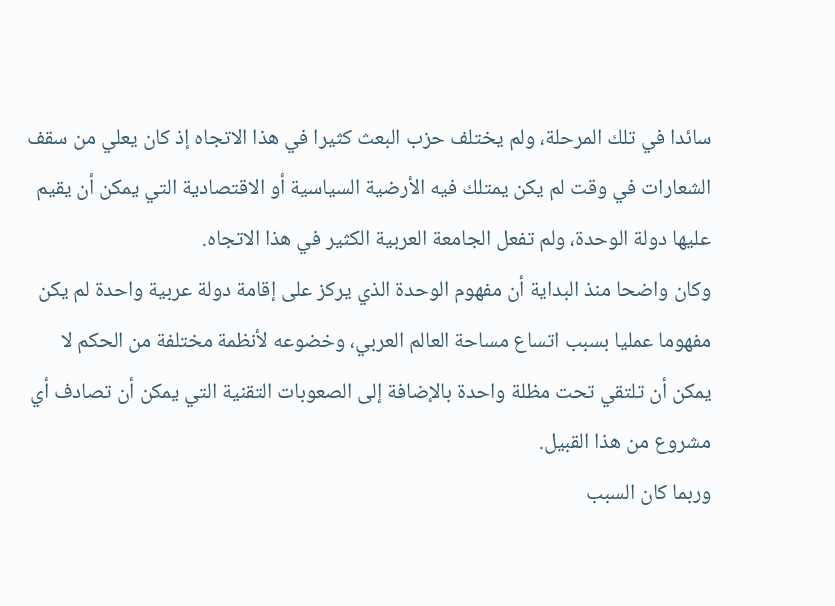سائدا في تلك المرحلة، ولم يختلف حزب البعث كثيرا في هذا الاتجاه إذ كان يعلي من سقف الشعارات في وقت لم يكن يمتلك فيه الأرضية السياسية أو الاقتصادية التي يمكن أن يقيم عليها دولة الوحدة، ولم تفعل الجامعة العربية الكثير في هذا الاتجاه.
وكان واضحا منذ البداية أن مفهوم الوحدة الذي يركز على إقامة دولة عربية واحدة لم يكن مفهوما عمليا بسبب اتساع مساحة العالم العربي، وخضوعه لأنظمة مختلفة من الحكم لا يمكن أن تلتقي تحت مظلة واحدة بالإضافة إلى الصعوبات التقنية التي يمكن أن تصادف أي مشروع من هذا القبيل.
وربما كان السبب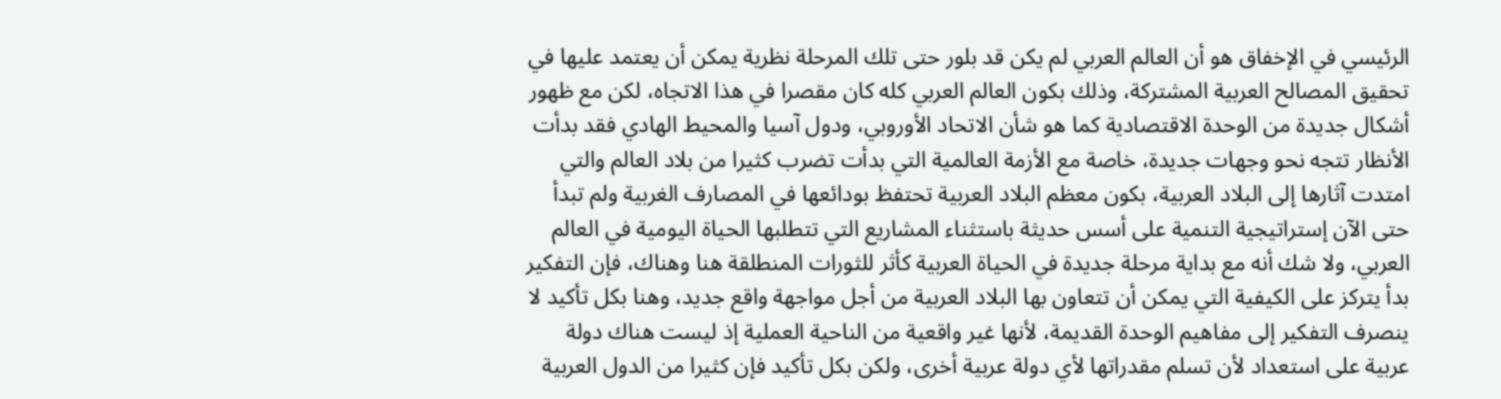الرئيسي في الإخفاق هو أن العالم العربي لم يكن قد بلور حتى تلك المرحلة نظرية يمكن أن يعتمد عليها في تحقيق المصالح العربية المشتركة، وذلك بكون العالم العربي كله كان مقصرا في هذا الاتجاه، لكن مع ظهور أشكال جديدة من الوحدة الاقتصادية كما هو شأن الاتحاد الأوروبي، ودول آسيا والمحيط الهادي فقد بدأت الأنظار تتجه نحو وجهات جديدة، خاصة مع الأزمة العالمية التي بدأت تضرب كثيرا من بلاد العالم والتي امتدت آثارها إلى البلاد العربية، بكون معظم البلاد العربية تحتفظ بودائعها في المصارف الغربية ولم تبدأ حتى الآن إستراتيجية التنمية على أسس حديثة باستثناء المشاريع التي تتطلبها الحياة اليومية في العالم العربي، ولا شك أنه مع بداية مرحلة جديدة في الحياة العربية كأثر للثورات المنطلقة هنا وهناك، فإن التفكير بدأ يتركز على الكيفية التي يمكن أن تتعاون بها البلاد العربية من أجل مواجهة واقع جديد، وهنا بكل تأكيد لا ينصرف التفكير إلى مفاهيم الوحدة القديمة، لأنها غير واقعية من الناحية العملية إذ ليست هناك دولة عربية على استعداد لأن تسلم مقدراتها لأي دولة عربية أخرى، ولكن بكل تأكيد فإن كثيرا من الدول العربية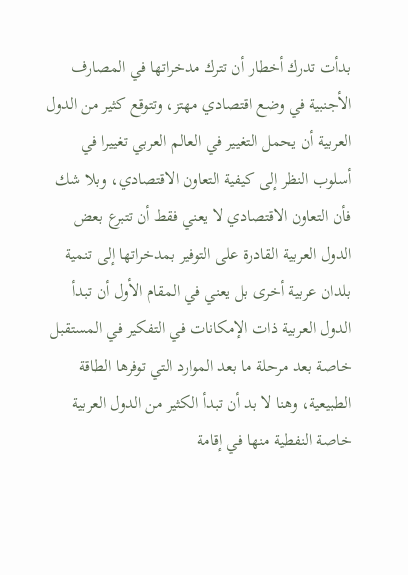بدأت تدرك أخطار أن تترك مدخراتها في المصارف الأجنبية في وضع اقتصادي مهتز، وتتوقع كثير من الدول العربية أن يحمل التغيير في العالم العربي تغييرا في أسلوب النظر إلى كيفية التعاون الاقتصادي، وبلا شك فأن التعاون الاقتصادي لا يعني فقط أن تتبرع بعض الدول العربية القادرة على التوفير بمدخراتها إلى تنمية بلدان عربية أخرى بل يعني في المقام الأول أن تبدأ الدول العربية ذات الإمكانات في التفكير في المستقبل خاصة بعد مرحلة ما بعد الموارد التي توفرها الطاقة الطبيعية، وهنا لا بد أن تبدأ الكثير من الدول العربية خاصة النفطية منها في إقامة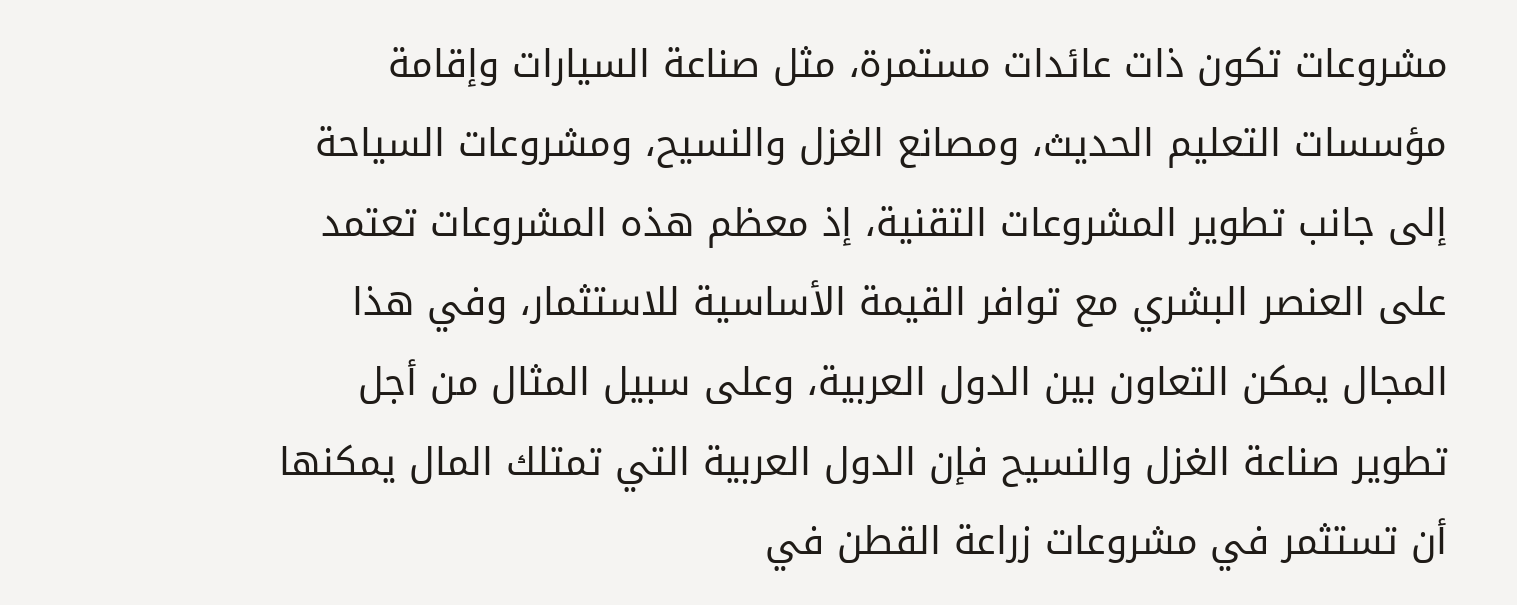مشروعات تكون ذات عائدات مستمرة، مثل صناعة السيارات وإقامة مؤسسات التعليم الحديث، ومصانع الغزل والنسيح، ومشروعات السياحة إلى جانب تطوير المشروعات التقنية، إذ معظم هذه المشروعات تعتمد على العنصر البشري مع توافر القيمة الأساسية للاستثمار، وفي هذا المجال يمكن التعاون بين الدول العربية، وعلى سبيل المثال من أجل تطوير صناعة الغزل والنسيح فإن الدول العربية التي تمتلك المال يمكنها أن تستثمر في مشروعات زراعة القطن في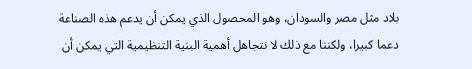بلاد مثل مصر والسودان، وهو المحصول الذي يمكن أن يدعم هذه الصناعة دعما كبيرا، ولكننا مع ذلك لا نتجاهل أهمية البنية التنظيمية التي يمكن أن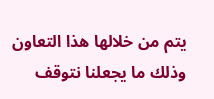يتم من خلالها هذا التعاون وذلك ما يجعلنا نتوقف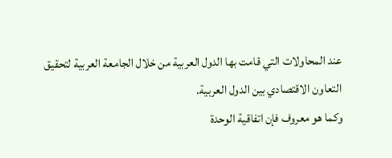عند المحاولات التي قامت بها الدول العربية من خلال الجامعة العربية لتحقيق التعاون الاقتصادي بين الدول العربية.
وكما هو معروف فإن اتفاقية الوحدة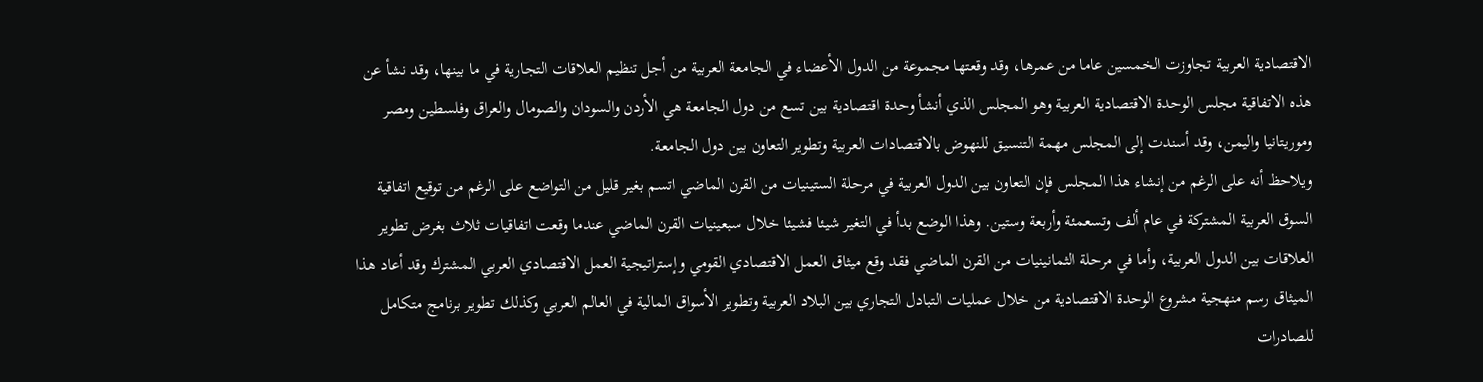الاقتصادية العربية تجاوزت الخمسين عاما من عمرها، وقد وقعتها مجموعة من الدول الأعضاء في الجامعة العربية من أجل تنظيم العلاقات التجارية في ما بينها، وقد نشأ عن هذه الاتفاقية مجلس الوحدة الاقتصادية العربية وهو المجلس الذي أنشأ وحدة اقتصادية بين تسع من دول الجامعة هي الأردن والسودان والصومال والعراق وفلسطين ومصر وموريتانيا واليمن، وقد أسندت إلى المجلس مهمة التنسيق للنهوض بالاقتصادات العربية وتطوير التعاون بين دول الجامعة.
ويلاحظ أنه على الرغم من إنشاء هذا المجلس فإن التعاون بين الدول العربية في مرحلة الستينيات من القرن الماضي اتسم بغير قليل من التواضع على الرغم من توقيع اتفاقية السوق العربية المشتركة في عام ألف وتسعمئة وأربعة وستين. وهذا الوضع بدأ في التغير شيئا فشيئا خلال سبعينيات القرن الماضي عندما وقعت اتفاقيات ثلاث بغرض تطوير العلاقات بين الدول العربية، وأما في مرحلة الثمانينيات من القرن الماضي فقد وقع ميثاق العمل الاقتصادي القومي وإستراتيجية العمل الاقتصادي العربي المشترك وقد أعاد هذا الميثاق رسم منهجية مشروع الوحدة الاقتصادية من خلال عمليات التبادل التجاري بين البلاد العربية وتطوير الأسواق المالية في العالم العربي وكذلك تطوير برنامج متكامل للصادرات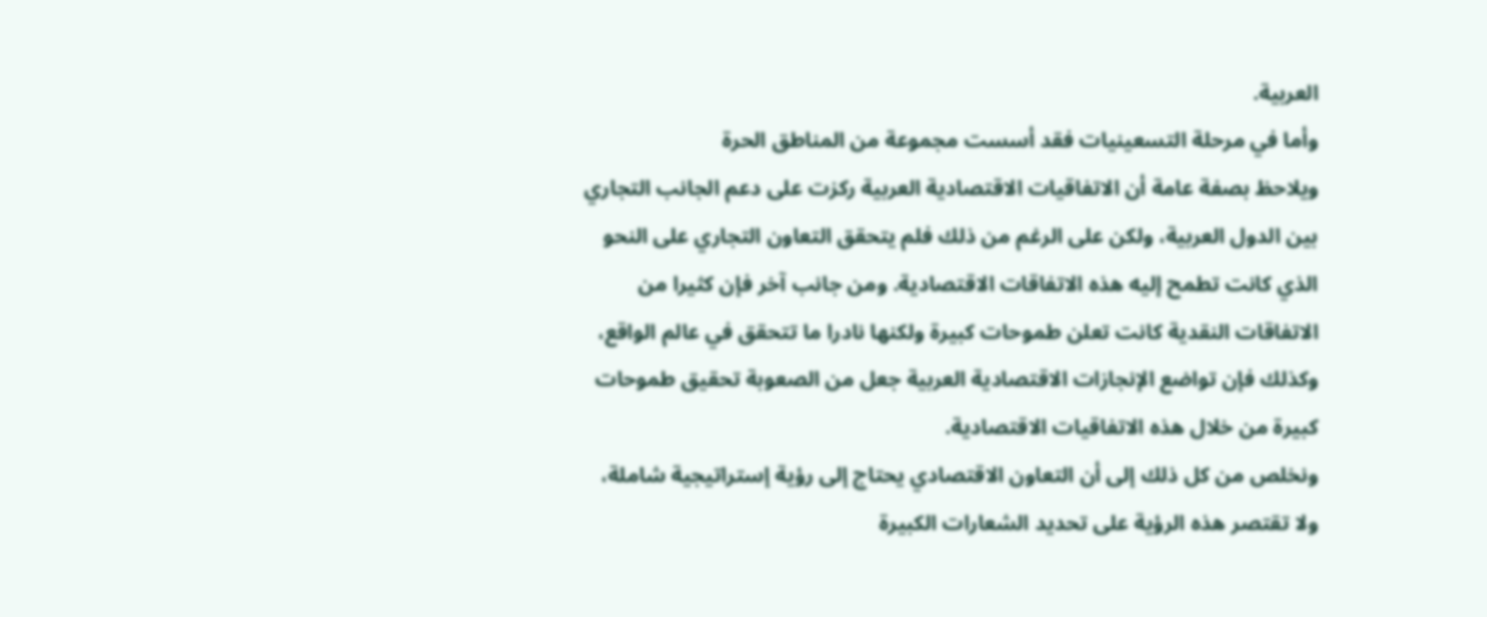العربية.
وأما في مرحلة التسعينيات فقد أسست مجموعة من المناطق الحرة
ويلاحظ بصفة عامة أن الاتفاقيات الاقتصادية العربية ركزت على دعم الجانب التجاري بين الدول العربية، ولكن على الرغم من ذلك فلم يتحقق التعاون التجاري على النحو الذي كانت تطمح إليه هذه الاتفاقات الاقتصادية. ومن جانب آخر فإن كثيرا من الاتفاقات النقدية كانت تعلن طموحات كبيرة ولكنها نادرا ما تتحقق في عالم الواقع، وكذلك فإن تواضع الإنجازات الاقتصادية العربية جعل من الصعوبة تحقيق طموحات كبيرة من خلال هذه الاتفاقيات الاقتصادية.
ونخلص من كل ذلك إلى أن التعاون الاقتصادي يحتاج إلى رؤية إستراتيجية شاملة، ولا تقتصر هذه الرؤية على تحديد الشعارات الكبيرة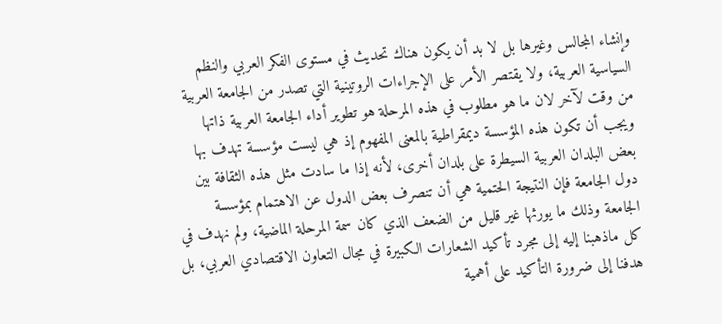وإنشاء المجالس وغيرها بل لا بد أن يكون هناك تحديث في مستوى الفكر العربي والنظم السياسية العربية، ولا يقتصر الأمر على الإجراءات الروتينية التي تصدر من الجامعة العربية من وقت لآخر لان ما هو مطلوب في هذه المرحلة هو تطوير أداء الجامعة العربية ذاتها ويجب أن تكون هذه المؤسسة ديمقراطية بالمعنى المفهوم إذ هي ليست مؤسسة تهدف بها بعض البلدان العربية السيطرة على بلدان أخرى، لأنه إذا ما سادت مثل هذه الثقافة بين دول الجامعة فإن النتيجة الحتمية هي أن تنصرف بعض الدول عن الاهتمام بمؤسسة الجامعة وذلك ما يورثها غير قليل من الضعف الذي كان سمة المرحلة الماضية، ولم نهدف في كل ماذهبنا إليه إلى مجرد تأكيد الشعارات الكبيرة في مجال التعاون الاقتصادي العربي، بل هدفنا إلى ضرورة التأكيد على أهمية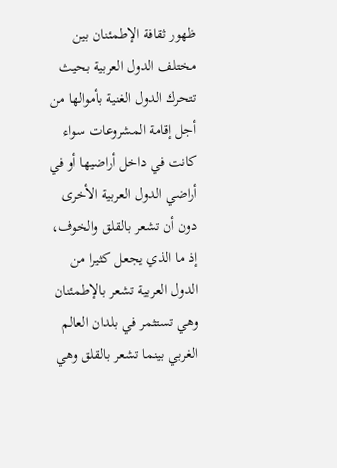ظهور ثقافة الإطمئنان بين مختلف الدول العربية بحيث تتحرك الدول الغنية بأموالها من أجل إقامة المشروعات سواء كانت في داخل أراضيها أو في أراضي الدول العربية الأخرى دون أن تشعر بالقلق والخوف، إذ ما الذي يجعل كثيرا من الدول العربية تشعر بالإطمئنان وهي تستثمر في بلدان العالم الغربي بينما تشعر بالقلق وهي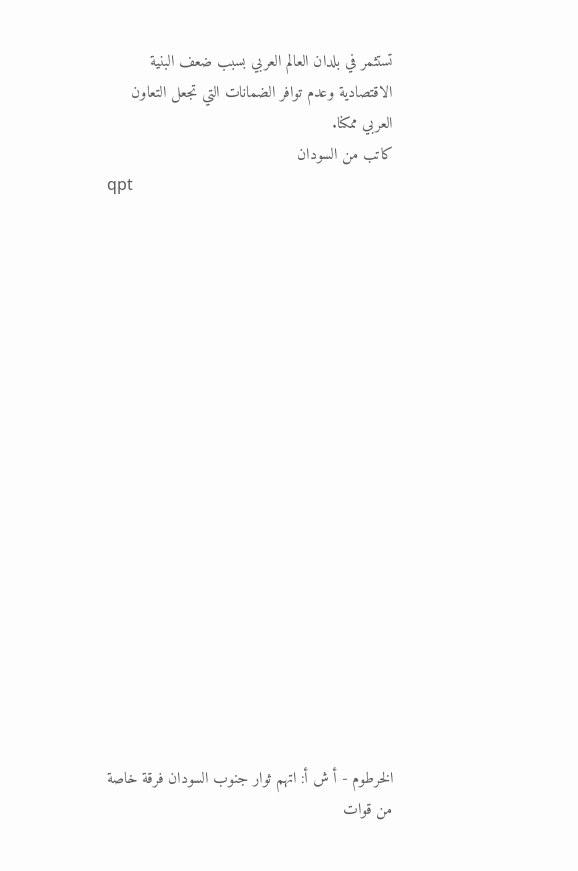تستثمر في بلدان العالم العربي بسبب ضعف البنية الاقتصادية وعدم توافر الضمانات التي تجعل التعاون العربي ممكنا.
كاتب من السودان
qpt


















الخرطوم - أ ش أ: اتهم ثوار جنوب السودان فرقة خاصة من قوات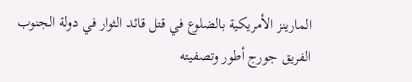المارينز الأمريكية بالضلوع في قتل قائد الثوار في دولة الجنوب الفريق جورج أطور وتصفيته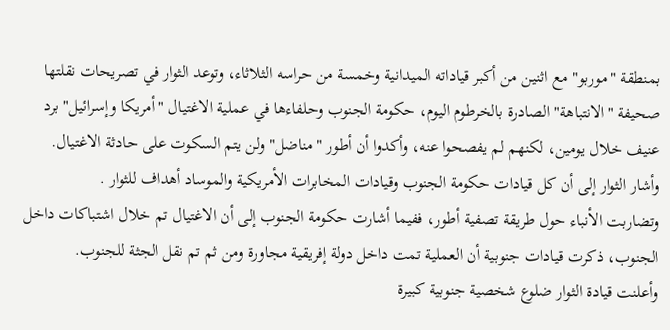بمنطقة "موربو" مع اثنين من أكبر قياداته الميدانية وخمسة من حراسه الثلاثاء، وتوعد الثوار في تصريحات نقلتها صحيفة "الانتباهة" الصادرة بالخرطوم اليوم، حكومة الجنوب وحلفاءها في عملية الاغتيال "أمريكا وإسرائيل" برد عنيف خلال يومين، لكنهم لم يفصحوا عنه، وأكدوا أن أطور "مناضل" ولن يتم السكوت على حادثة الاغتيال.
وأشار الثوار إلى أن كل قيادات حكومة الجنوب وقيادات المخابرات الأمريكية والموساد أهداف للثوار .
وتضاربت الأنباء حول طريقة تصفية أطور، ففيما أشارت حكومة الجنوب إلى أن الاغتيال تم خلال اشتباكات داخل الجنوب، ذكرت قيادات جنوبية أن العملية تمت داخل دولة إفريقية مجاورة ومن ثم تم نقل الجثة للجنوب.
وأعلنت قيادة الثوار ضلوع شخصية جنوبية كبيرة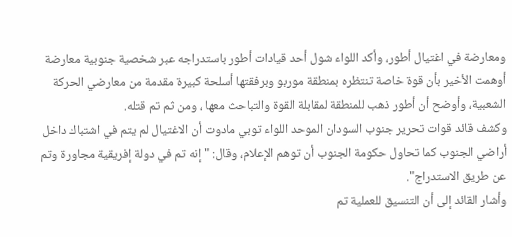ومعارضة في اغتيال أطور، وأكد اللواء شول أحد قيادات أطور باستدراجه عبر شخصية جنوبية معارضة أوهمت الأخير بأن قوة خاصة تنتظره بمنطقة موربو وبرفقتها أسلحة كبيرة مقدمة من معارضي الحركة الشعبية، وأوضح أن أطور ذهب للمنطقة لمقابلة القوة والتباحث معها ، ومن ثم تم قتله.
وكشف قائد قوات تحرير جنوب السودان الموحد اللواء توبي مادوت أن الاغتيال لم يتم في اشتباك داخل أراضي الجنوب كما تحاول حكومة الجنوب أن توهم الإعلام، وقال: "إنه تم في دولة إفريقية مجاورة وتم عن طريق الاستدراج".
وأشار القائد إلى أن التنسيق للعملية تم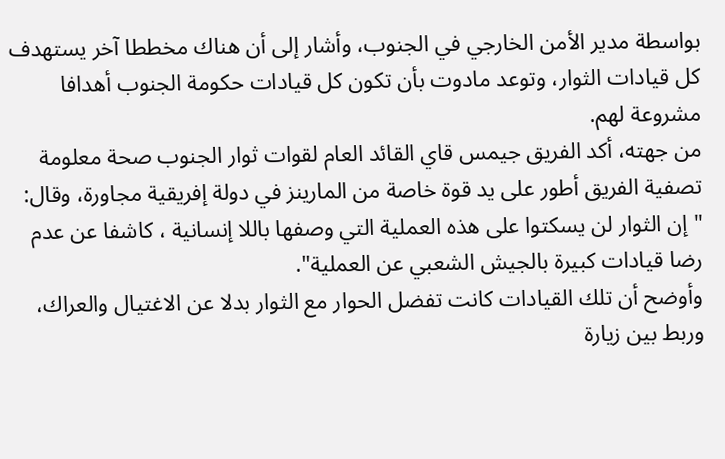بواسطة مدير الأمن الخارجي في الجنوب، وأشار إلى أن هناك مخططا آخر يستهدف كل قيادات الثوار، وتوعد مادوت بأن تكون كل قيادات حكومة الجنوب أهدافا مشروعة لهم.
من جهته، أكد الفريق جيمس قاي القائد العام لقوات ثوار الجنوب صحة معلومة تصفية الفريق أطور على يد قوة خاصة من المارينز في دولة إفريقية مجاورة، وقال: "إن الثوار لن يسكتوا على هذه العملية التي وصفها باللا إنسانية ، كاشفا عن عدم رضا قيادات كبيرة بالجيش الشعبي عن العملية".
وأوضح أن تلك القيادات كانت تفضل الحوار مع الثوار بدلا عن الاغتيال والعراك، وربط بين زيارة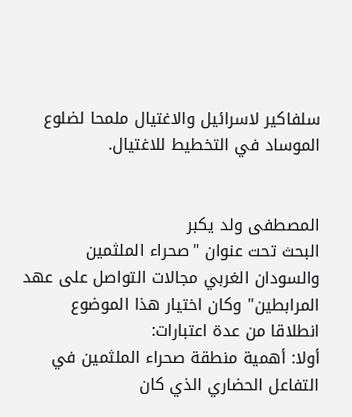سلفاكير لاسرائيل والاغتيال ملمحا لضلوع الموساد في التخطيط للاغتيال.


المصطفى ولد يكبر
البحث تحت عنوان "صحراء الملثمين والسودان الغربي مجالات التواصل على عهد المرابطين" وكان اختيار هذا الموضوع انطلاقا من عدة اعتبارات:
أولا: أهمية منطقة صحراء الملثمين في التفاعل الحضاري الذي كان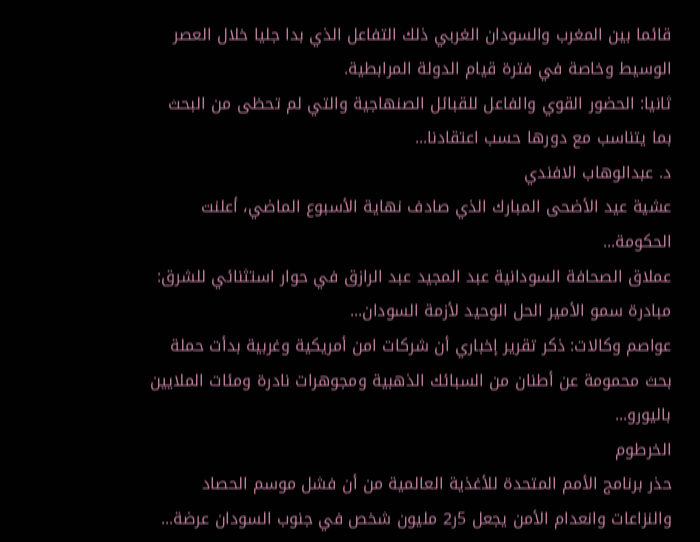قائما بين المغرب والسودان الغربي ذلك التفاعل الذي بدا جليا خلال العصر الوسيط وخاصة في فترة قيام الدولة المرابطية.
ثانيا: الحضور القوي والفاعل للقبائل الصنهاجية والتي لم تحظى من البحث بما يتناسب مع دورها حسب اعتقادنا...
د. عبدالوهاب الافندي
عشية عيد الأضحى المبارك الذي صادف نهاية الأسبوع الماضي، أعلنت الحكومة...
عملاق الصحافة السودانية عبد المجيد عبد الرازق في حوار استثنائي للشرق: مبادرة سمو الأمير الحل الوحيد لأزمة السودان...
عواصم وكالات: ذكر تقرير إخباري أن شركات امن أمريكية وغربية بدأت حملة بحث محمومة عن أطنان من السبائك الذهبية ومجوهرات نادرة ومئات الملايين باليورو...
الخرطوم
حذر برنامج الأمم المتحدة للأغذية العالمية من أن فشل موسم الحصاد والنزاعات وانعدام الأمن يجعل 5ر2 مليون شخص في جنوب السودان عرضة...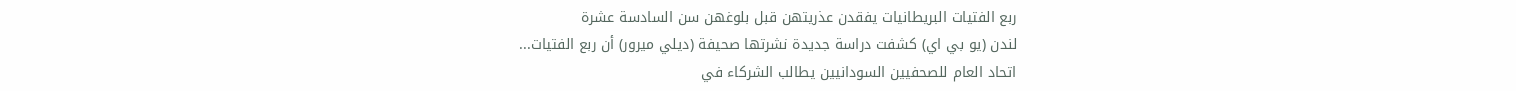ربع الفتيات البريطانيات يفقدن عذريتهن قبل بلوغهن سن السادسة عشرة
لندن (يو بي اي) كشفت دراسة جديدة نشرتها صحيفة (ديلي ميرور) أن ربع الفتيات...
اتحاد العام للصحفيين السودانيين يطالب الشركاء في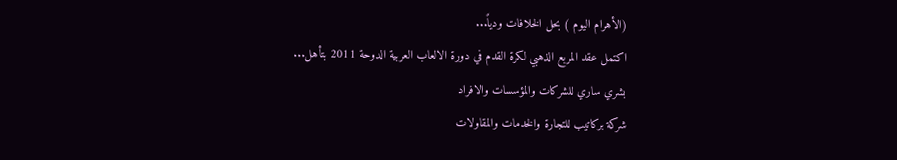(الأهرام اليوم ) بحل الخلافات ودياً...
اكتمل عقد المربع الذهبي لكرة القدم في دورة الالعاب العربية الدوحة 2011 بتأهل...
بشري ساري للشركات والمؤسسات والافراد
شركة بركاتيب للتجارة والخدمات والمقاولات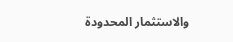والاستثمار المحدودة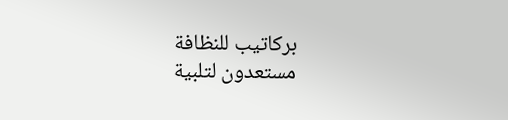بركاتيب للنظافة
مستعدون لتلبية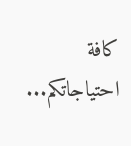كافة احتياجاتكم...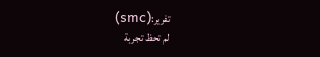تفرير:(smc)
لم تحظ تجربة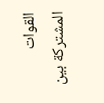القوات المشتركة بين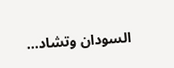السودان وتشاد...